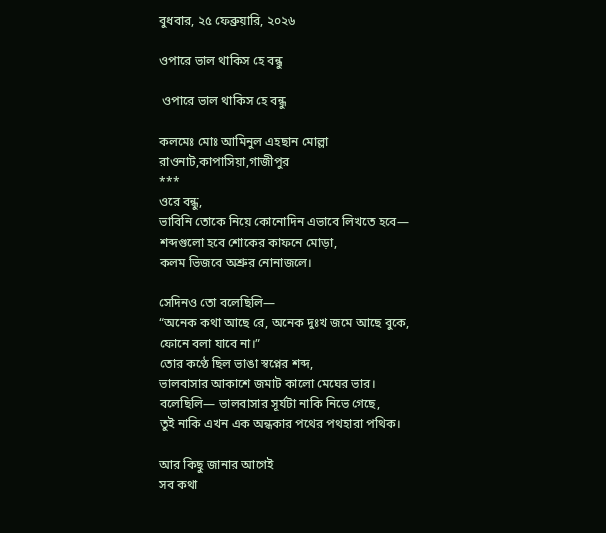বুধবার, ২৫ ফেব্রুয়ারি, ২০২৬

ওপারে ভাল থাকিস হে বন্ধু

 ওপারে ভাল থাকিস হে বন্ধু

কলমেঃ মোঃ আমিনুল এহছান মোল্লা
রাওনাট,কাপাসিয়া,গাজীপুর
***
ওরে বন্ধু,
ভাবিনি তোকে নিয়ে কোনোদিন এভাবে লিখতে হবে—
শব্দগুলো হবে শোকের কাফনে মোড়া,
কলম ভিজবে অশ্রুর নোনাজলে।

সেদিনও তো বলেছিলি—
“অনেক কথা আছে রে, অনেক দুঃখ জমে আছে বুকে,
ফোনে বলা যাবে না।”
তোর কণ্ঠে ছিল ভাঙা স্বপ্নের শব্দ,
ভালবাসার আকাশে জমাট কালো মেঘের ভার।
বলেছিলি— ভালবাসার সূর্যটা নাকি নিভে গেছে,
তুই নাকি এখন এক অন্ধকার পথের পথহারা পথিক।

আর কিছু জানার আগেই
সব কথা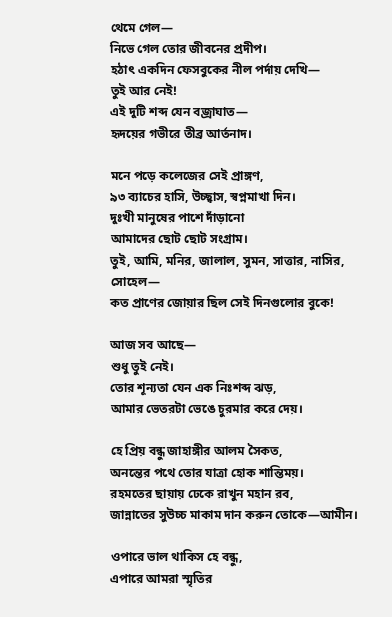থেমে গেল—
নিভে গেল তোর জীবনের প্রদীপ।
হঠাৎ একদিন ফেসবুকের নীল পর্দায় দেখি—
তুই আর নেই!
এই দুটি শব্দ যেন বজ্রাঘাত—
হৃদয়ের গভীরে তীব্র আর্তনাদ।

মনে পড়ে কলেজের সেই প্রাঙ্গণ,
৯৩ ব্যাচের হাসি, উচ্ছ্বাস, স্বপ্নমাখা দিন।
দুঃখী মানুষের পাশে দাঁড়ানো
আমাদের ছোট ছোট সংগ্রাম।
তুই, আমি, মনির, জালাল, সুমন, সাত্তার, নাসির, সোহেল—
কত প্রাণের জোয়ার ছিল সেই দিনগুলোর বুকে!

আজ সব আছে—
শুধু তুই নেই।
তোর শূন্যতা যেন এক নিঃশব্দ ঝড়,
আমার ভেতরটা ভেঙে চুরমার করে দেয়।

হে প্রিয় বন্ধু জাহাঙ্গীর আলম সৈকত,
অনন্তের পথে তোর যাত্রা হোক শান্তিময়।
রহমতের ছায়ায় ঢেকে রাখুন মহান রব,
জান্নাতের সুউচ্চ মাকাম দান করুন তোকে—আমীন।

ওপারে ভাল থাকিস হে বন্ধু,
এপারে আমরা স্মৃতির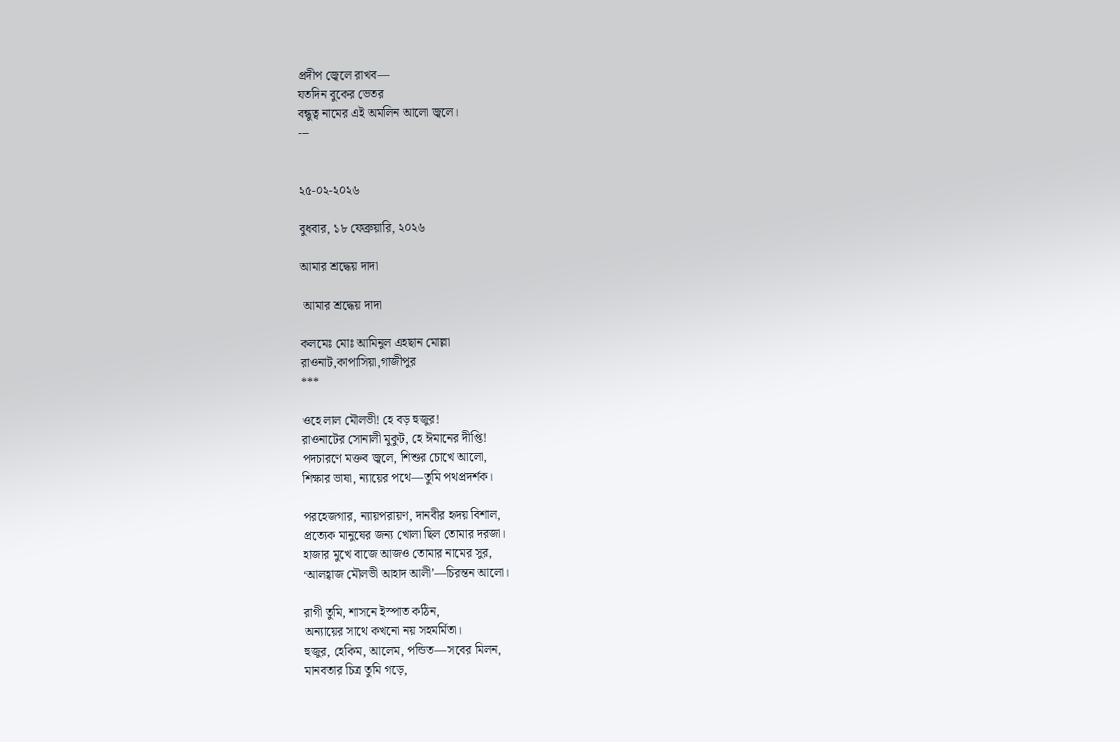প্রদীপ জ্বেলে রাখব—
যতদিন বুকের ভেতর
বন্ধুত্ব নামের এই অমলিন আলো জ্বলে।
---


২৫-০২-২০২৬

বুধবার, ১৮ ফেব্রুয়ারি, ২০২৬

আমার শ্রদ্ধেয় দাদা

 আমার শ্রদ্ধেয় দাদা

কলমেঃ মোঃ আমিনুল এহছান মোল্লা
রাওনাট,কাপাসিয়া,গাজীপুর
***

ওহে লাল মৌলভী! হে বড় হুজুর!
রাওনাটের সোনালী মুকুট, হে ঈমানের দীপ্তি!
পদচারণে মক্তব জ্বলে, শিশুর চোখে আলো,
শিক্ষার ভাষা, ন্যায়ের পথে—তুমি পথপ্রদর্শক।

পরহেজগার, ন্যায়পরায়ণ, দানবীর হৃদয় বিশাল,
প্রত্যেক মানুষের জন্য খোলা ছিল তোমার দরজা।
হাজার মুখে বাজে আজও তোমার নামের সুর,
‘আলহ্বাজ মৌলভী আহাদ আলী’—চিরন্তন আলো।

রাগী তুমি, শাসনে ইস্পাত কঠিন,
অন্যায়ের সাথে কখনো নয় সহমর্মিতা।
হুজুর, হেকিম, আলেম, পন্ডিত—সবের মিলন,
মানবতার চিত্র তুমি গড়ে,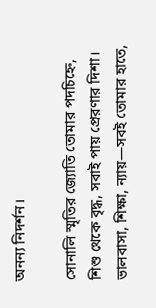অনন্য নিদর্শন।

সোনালি স্মৃতির জ্যোতি তোমার পদচিহ্নে,
শিশু থেকে বৃদ্ধ, সবাই পায় প্রেরণার দিশা।
ভালবাসা, শিক্ষা, ন্যায়—সবই তোমার হাতে,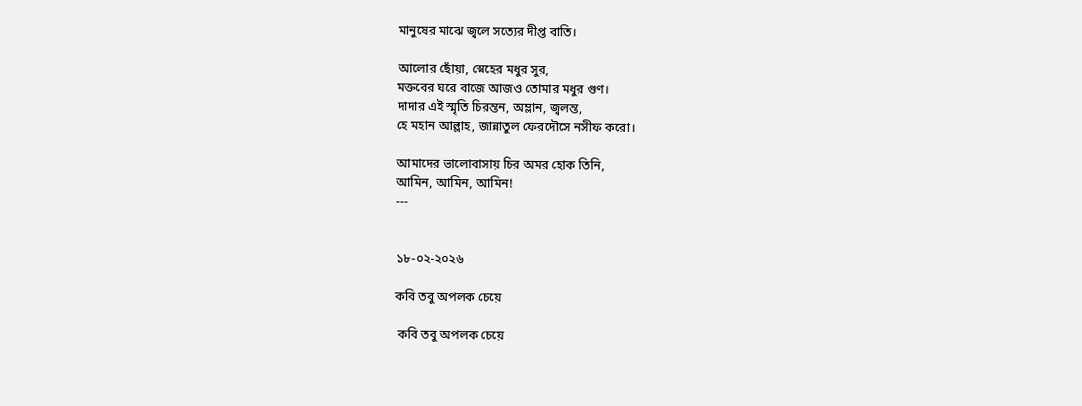মানুষের মাঝে জ্বলে সত্যের দীপ্ত বাতি।

আলোর ছোঁয়া, স্নেহের মধুর সুর,
মক্তবের ঘরে বাজে আজও তোমার মধুর গুণ।
দাদার এই স্মৃতি চিরন্তন, অম্লান, জ্বলন্ত,
হে মহান আল্লাহ, জান্নাতুল ফেরদৌসে নসীফ করো।

আমাদের ভালোবাসায় চির অমর হোক তিনি,
আমিন, আমিন, আমিন!
---


১৮-০২-২০২৬

কবি তবু অপলক চেয়ে

 কবি তবু অপলক চেয়ে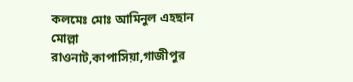কলমেঃ মোঃ আমিনুল এহছান মোল্লা
রাওনাট,কাপাসিয়া,গাজীপুর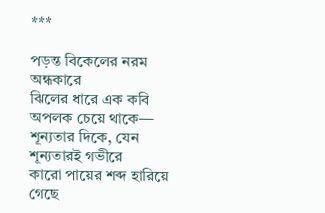***

পড়ন্ত বিকেলের নরম অন্ধকারে
ঝিলের ধারে এক কবি অপলক চেয়ে থাকে—
শূন্যতার দিকে, যেন শূন্যতারই গভীরে
কারো পায়ের শব্দ হারিয়ে গেছে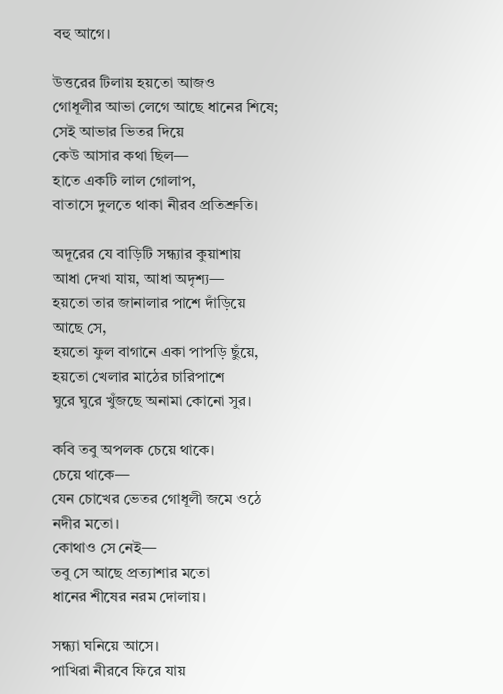বহু আগে।

উত্তরের টিলায় হয়তো আজও
গোধূলীর আভা লেগে আছে ধানের শিষে;
সেই আভার ভিতর দিয়ে
কেউ আসার কথা ছিল—
হাতে একটি লাল গোলাপ,
বাতাসে দুলতে থাকা নীরব প্রতিশ্রুতি।

অদূরের যে বাড়িটি সন্ধ্যার কুয়াশায়
আধা দেখা যায়, আধা অদৃশ্য—
হয়তো তার জানালার পাশে দাঁড়িয়ে আছে সে,
হয়তো ফুল বাগানে একা পাপড়ি ছুঁয়ে,
হয়তো খেলার মাঠের চারিপাশে
ঘুরে ঘুরে খুঁজছে অনামা কোনো সুর।

কবি তবু অপলক চেয়ে থাকে।
চেয়ে থাকে—
যেন চোখের ভেতর গোধূলী জমে ওঠে নদীর মতো।
কোথাও সে নেই—
তবু সে আছে প্রত্যাশার মতো
ধানের শীষের নরম দোলায়।

সন্ধ্যা ঘনিয়ে আসে।
পাখিরা নীরবে ফিরে যায়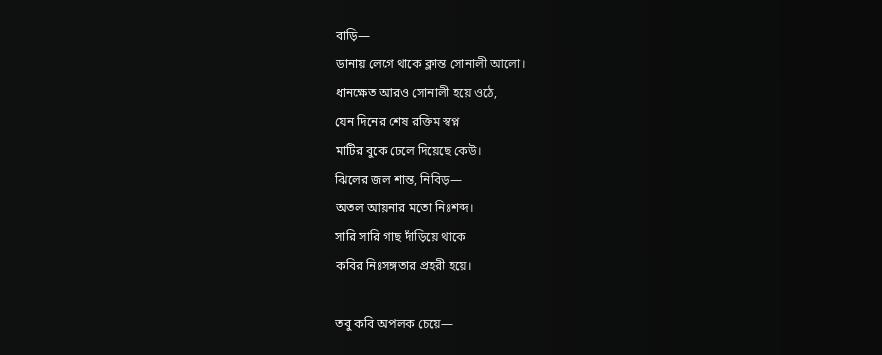বাড়ি—
ডানায় লেগে থাকে ক্লান্ত সোনালী আলো।
ধানক্ষেত আরও সোনালী হয়ে ওঠে,
যেন দিনের শেষ রক্তিম স্বপ্ন
মাটির বুকে ঢেলে দিয়েছে কেউ।
ঝিলের জল শান্ত, নিবিড়—
অতল আয়নার মতো নিঃশব্দ।
সারি সারি গাছ দাঁড়িয়ে থাকে
কবির নিঃসঙ্গতার প্রহরী হয়ে।

তবু কবি অপলক চেয়ে—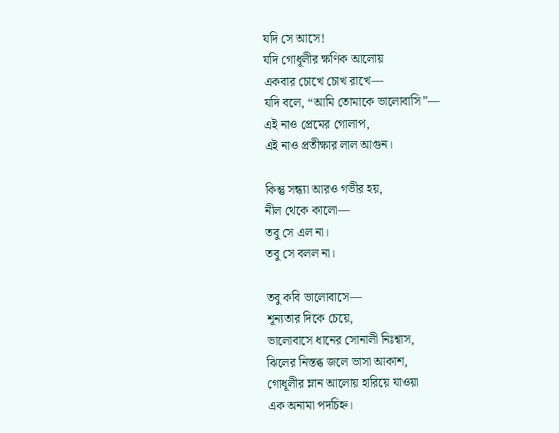যদি সে আসে!
যদি গোধূলীর ক্ষণিক আলোয়
একবার চোখে চোখ রাখে—
যদি বলে, “আমি তোমাকে ভালোবাসি”—
এই নাও প্রেমের গোলাপ,
এই নাও প্রতীক্ষার লাল আগুন।

কিন্তু সন্ধ্যা আরও গভীর হয়,
নীল থেকে কালো—
তবু সে এল না।
তবু সে বলল না।

তবু কবি ভালোবাসে—
শূন্যতার দিকে চেয়ে,
ভালোবাসে ধানের সোনালী নিঃশ্বাস,
ঝিলের নিস্তব্ধ জলে ভাসা আকাশ,
গোধূলীর ম্লান আলোয় হারিয়ে যাওয়া
এক অনামা পদচিহ্ন।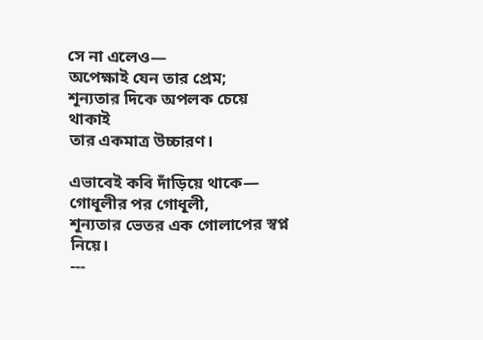সে না এলেও—
অপেক্ষাই যেন তার প্রেম;
শূন্যতার দিকে অপলক চেয়ে থাকাই
তার একমাত্র উচ্চারণ।

এভাবেই কবি দাঁড়িয়ে থাকে—
গোধূলীর পর গোধূলী,
শূন্যতার ভেতর এক গোলাপের স্বপ্ন নিয়ে।
---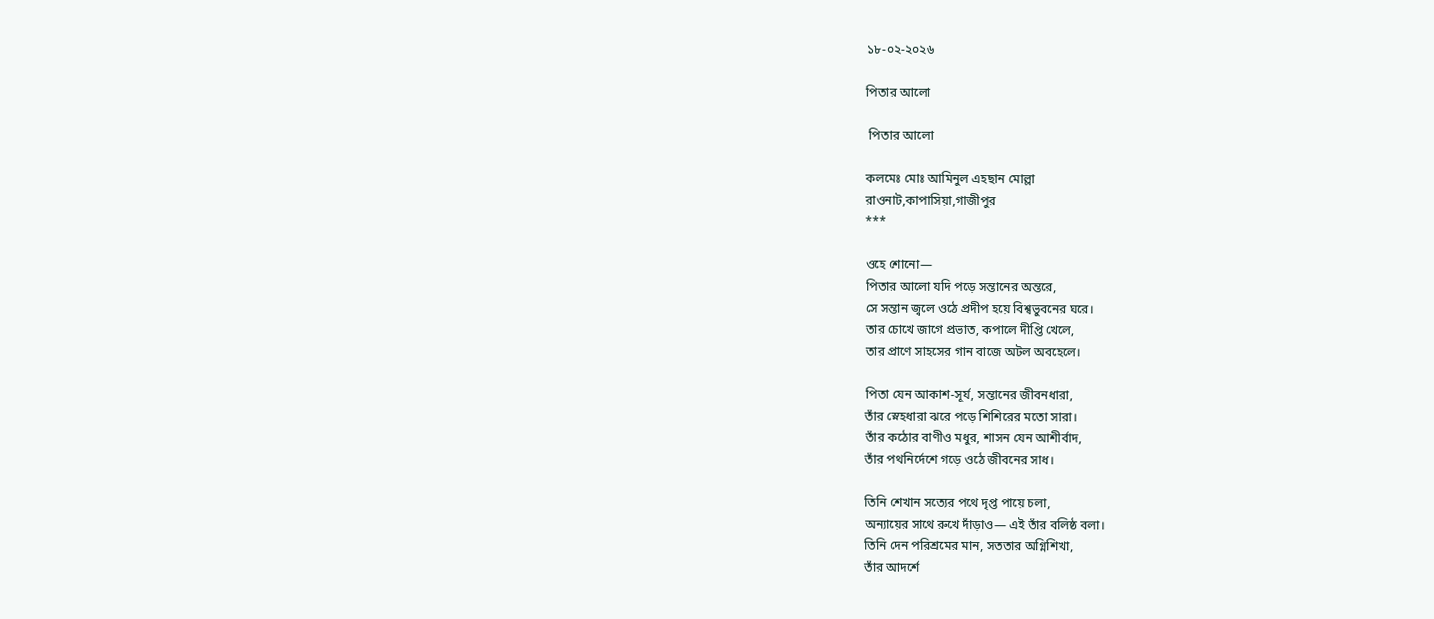১৮-০২-২০২৬

পিতার আলো

 পিতার আলো

কলমেঃ মোঃ আমিনুল এহছান মোল্লা
রাওনাট,কাপাসিয়া,গাজীপুর
***

ওহে শোনো—
পিতার আলো যদি পড়ে সন্তানের অন্তরে,
সে সন্তান জ্বলে ওঠে প্রদীপ হয়ে বিশ্বভুবনের ঘরে।
তার চোখে জাগে প্রভাত, কপালে দীপ্তি খেলে,
তার প্রাণে সাহসের গান বাজে অটল অবহেলে।

পিতা যেন আকাশ-সূর্য, সন্তানের জীবনধারা,
তাঁর স্নেহধারা ঝরে পড়ে শিশিরের মতো সারা।
তাঁর কঠোর বাণীও মধুর, শাসন যেন আশীর্বাদ,
তাঁর পথনির্দেশে গড়ে ওঠে জীবনের সাধ।

তিনি শেখান সত্যের পথে দৃপ্ত পায়ে চলা,
অন্যায়ের সাথে রুখে দাঁড়াও— এই তাঁর বলিষ্ঠ বলা।
তিনি দেন পরিশ্রমের মান, সততার অগ্নিশিখা,
তাঁর আদর্শে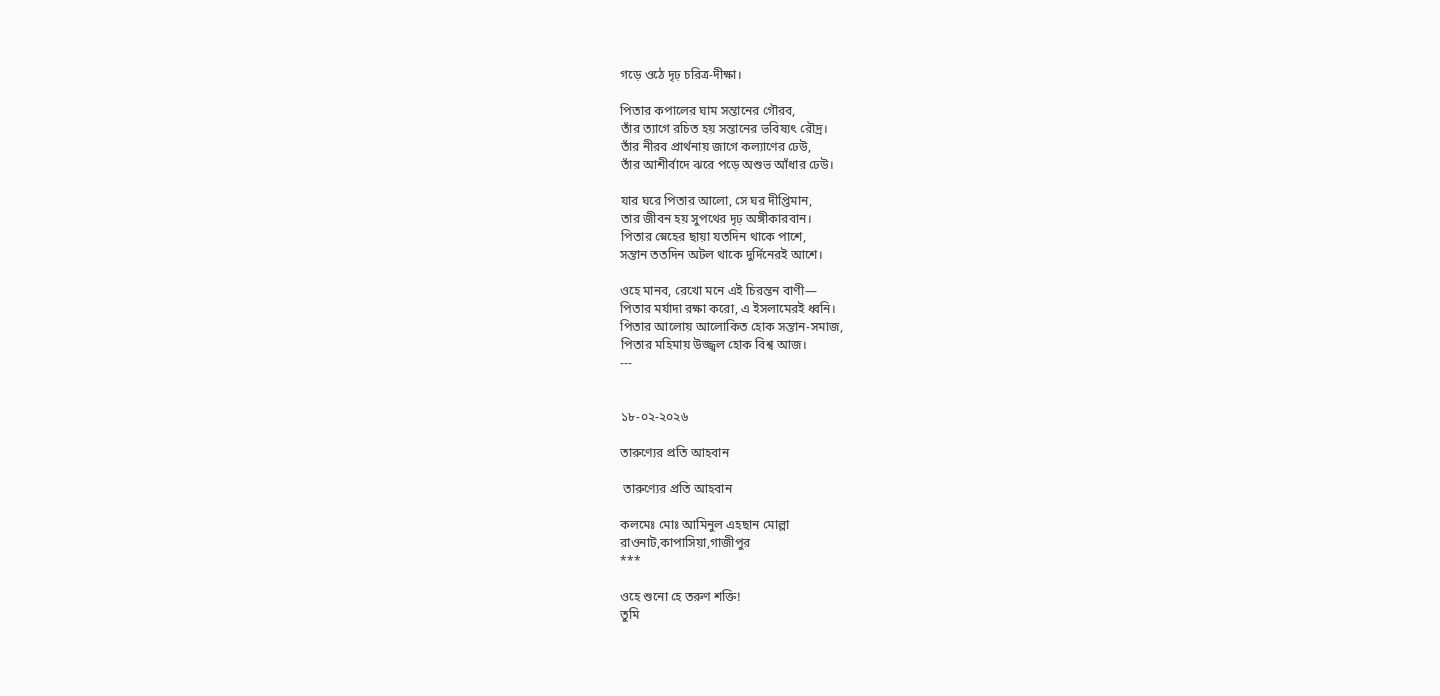গড়ে ওঠে দৃঢ় চরিত্র-দীক্ষা।

পিতার কপালের ঘাম সন্তানের গৌরব,
তাঁর ত্যাগে রচিত হয় সন্তানের ভবিষ্যৎ রৌদ্র।
তাঁর নীরব প্রার্থনায় জাগে কল্যাণের ঢেউ,
তাঁর আশীর্বাদে ঝরে পড়ে অশুভ আঁধার ঢেউ।

যার ঘরে পিতার আলো, সে ঘর দীপ্তিমান,
তার জীবন হয় সুপথের দৃঢ় অঙ্গীকারবান।
পিতার স্নেহের ছায়া যতদিন থাকে পাশে,
সন্তান ততদিন অটল থাকে দুর্দিনেরই আশে।

ওহে মানব, রেখো মনে এই চিরন্তন বাণী—
পিতার মর্যাদা রক্ষা করো, এ ইসলামেরই ধ্বনি।
পিতার আলোয় আলোকিত হোক সন্তান-সমাজ,
পিতার মহিমায় উজ্জ্বল হোক বিশ্ব আজ।
---


১৮-০২-২০২৬

তারুণ্যের প্রতি আহবান

 তারুণ্যের প্রতি আহবান

কলমেঃ মোঃ আমিনুল এহছান মোল্লা
রাওনাট,কাপাসিয়া,গাজীপুর
***

ওহে শুনো হে তরুণ শক্তি!
তুমি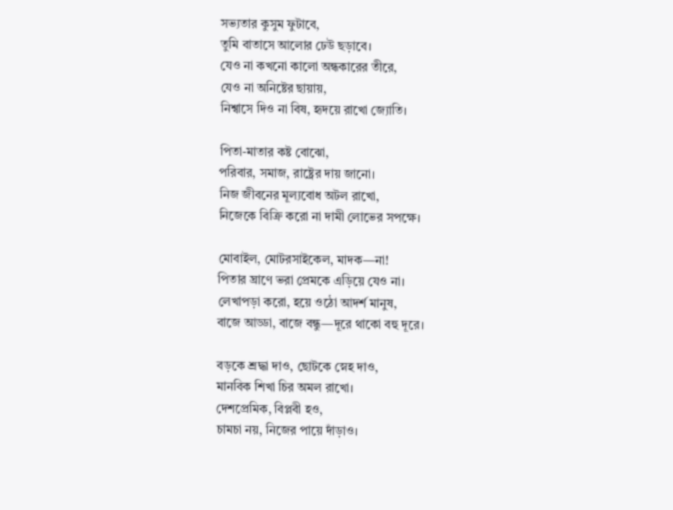সভ্যতার কুসুম ফুটাবে,
তুমি বাতাসে আলোর ঢেউ ছড়াবে।
যেও না কখনো কালো অন্ধকারের তীরে,
যেও না অনিষ্টের ছায়ায়,
নিশ্বাসে দিও না বিষ, হৃদয়ে রাখো জ্যোতি।

পিতা-মাতার কষ্ট বোঝো,
পরিবার, সমাজ, রাষ্ট্রের দায় জানো।
নিজ জীবনের মূল্যবোধ অটল রাখো,
নিজেকে বিক্রি করো না দামী লোভের সপক্ষে।

মোবাইল, মোটরসাইকেল, মাদক—না!
পিতার ঘ্রাণে ভরা প্রেমকে এড়িয়ে যেও না।
লেখাপড়া করো, হয়ে ওঠো আদর্শ মানুষ,
বাজে আড্ডা, বাজে বন্ধু—দূরে থাকো বহু দূরে।

বড়কে শ্রদ্ধা দাও, ছোটকে স্নেহ দাও,
মানবিক শিখা চির অমল রাখো।
দেশপ্রেমিক, বিপ্লবী হও,
চামচা নয়, নিজের পায়ে দাঁড়াও।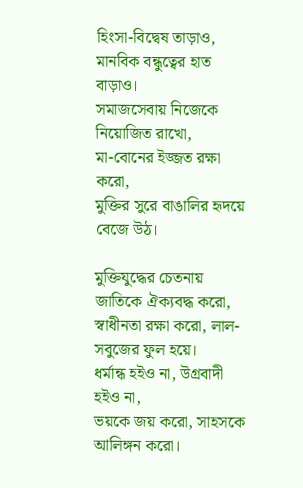হিংসা-বিদ্বেষ তাড়াও,
মানবিক বন্ধুত্বের হাত বাড়াও।
সমাজসেবায় নিজেকে নিয়োজিত রাখো,
মা-বোনের ইজ্জত রক্ষা করো,
মুক্তির সুরে বাঙালির হৃদয়ে বেজে উঠ।

মুক্তিযুদ্ধের চেতনায়
জাতিকে ঐক্যবদ্ধ করো,
স্বাধীনতা রক্ষা করো, লাল-সবুজের ফুল হয়ে।
ধর্মান্ধ হইও না, উগ্রবাদী হইও না,
ভয়কে জয় করো, সাহসকে আলিঙ্গন করো।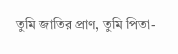তুমি জাতির প্রাণ, তুমি পিতা-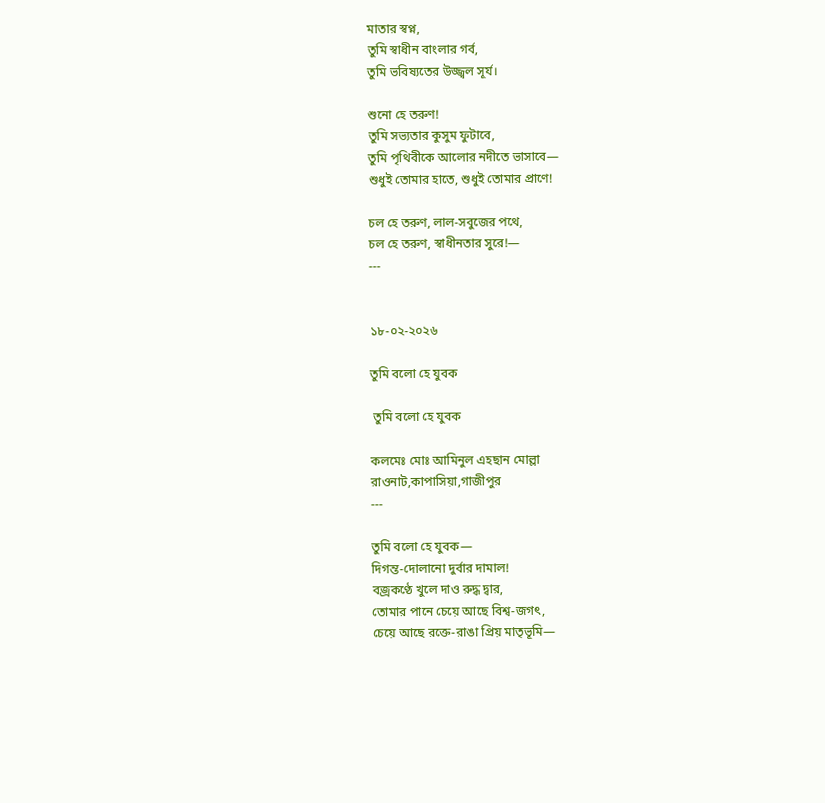মাতার স্বপ্ন,
তুমি স্বাধীন বাংলার গর্ব,
তুমি ভবিষ্যতের উজ্জ্বল সূর্য।

শুনো হে তরুণ!
তুমি সভ্যতার কুসুম ফুটাবে,
তুমি পৃথিবীকে আলোর নদীতে ভাসাবে—
শুধুই তোমার হাতে, শুধুই তোমার প্রাণে!

চল হে তরুণ, লাল-সবুজের পথে,
চল হে তরুণ, স্বাধীনতার সুরে!—
---


১৮-০২-২০২৬

তুমি বলো হে যুবক

 তুমি বলো হে যুবক

কলমেঃ মোঃ আমিনুল এহছান মোল্লা
রাওনাট,কাপাসিয়া,গাজীপুর
---

তুমি বলো হে যুবক—
দিগন্ত-দোলানো দুর্বার দামাল!
বজ্রকণ্ঠে খুলে দাও রুদ্ধ দ্বার,
তোমার পানে চেয়ে আছে বিশ্ব-জগৎ,
চেয়ে আছে রক্তে-রাঙা প্রিয় মাতৃভূমি—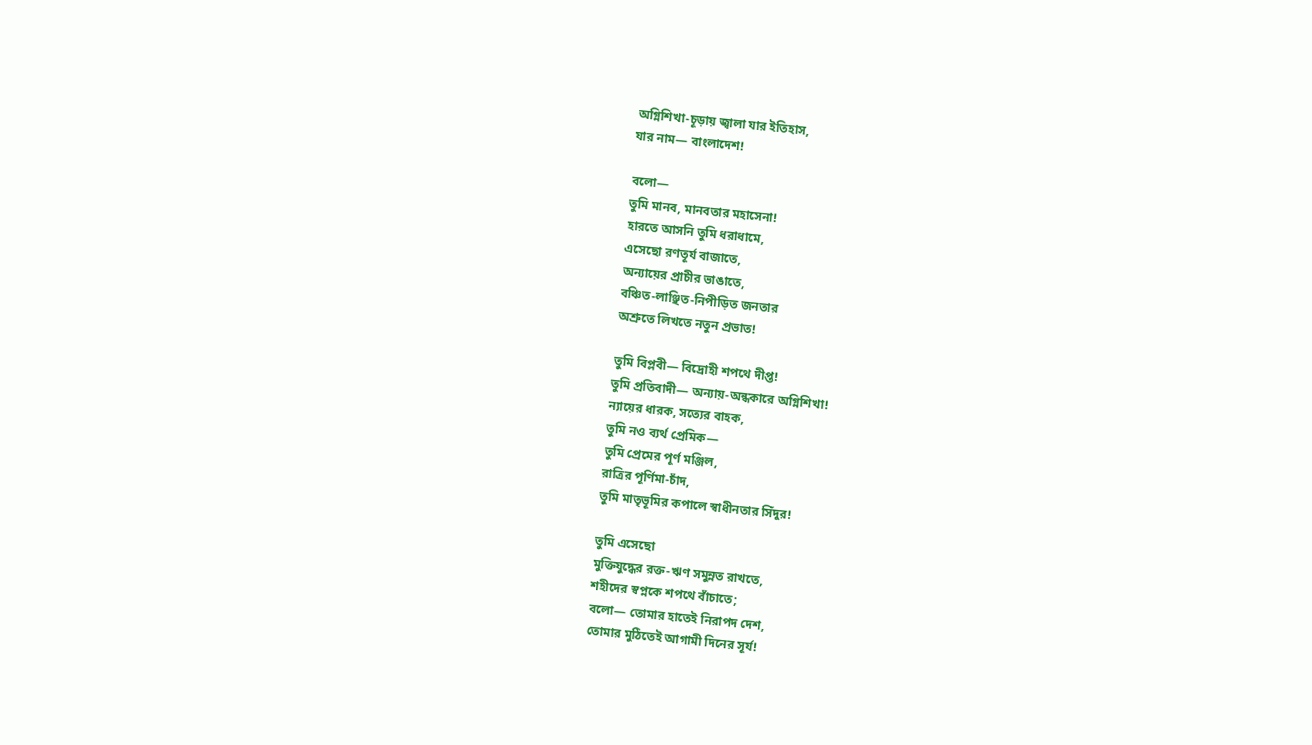অগ্নিশিখা-চূড়ায় জ্বালা যার ইতিহাস,
যার নাম— বাংলাদেশ!

বলো—
তুমি মানব, মানবতার মহাসেনা!
হারতে আসনি তুমি ধরাধামে,
এসেছো রণতূর্য বাজাতে,
অন্যায়ের প্রাচীর ভাঙাতে,
বঞ্চিত-লাঞ্ছিত-নিপীড়িত জনতার
অশ্রুতে লিখতে নতুন প্রভাত!

তুমি বিপ্লবী— বিদ্রোহী শপথে দীপ্ত!
তুমি প্রতিবাদী— অন্যায়-অন্ধকারে অগ্নিশিখা!
ন্যায়ের ধারক, সত্যের বাহক,
তুমি নও ব্যর্থ প্রেমিক—
তুমি প্রেমের পূর্ণ মঞ্জিল,
রাত্রির পূর্ণিমা-চাঁদ,
তুমি মাতৃভূমির কপালে স্বাধীনতার সিঁদুর!

তুমি এসেছো
মুক্তিযুদ্ধের রক্ত-ঋণ সমুন্নত রাখতে,
শহীদের স্বপ্নকে শপথে বাঁচাতে;
বলো— তোমার হাতেই নিরাপদ দেশ,
তোমার মুঠিতেই আগামী দিনের সূর্য!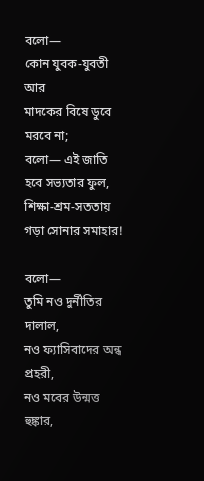বলো—
কোন যুবক-যুবতী আর
মাদকের বিষে ডুবে মরবে না;
বলো— এই জাতি হবে সভ্যতার ফুল,
শিক্ষা-শ্রম-সততায় গড়া সোনার সমাহার!

বলো—
তুমি নও দুর্নীতির দালাল,
নও ফ্যাসিবাদের অন্ধ প্রহরী,
নও মবের উন্মত্ত হুঙ্কার,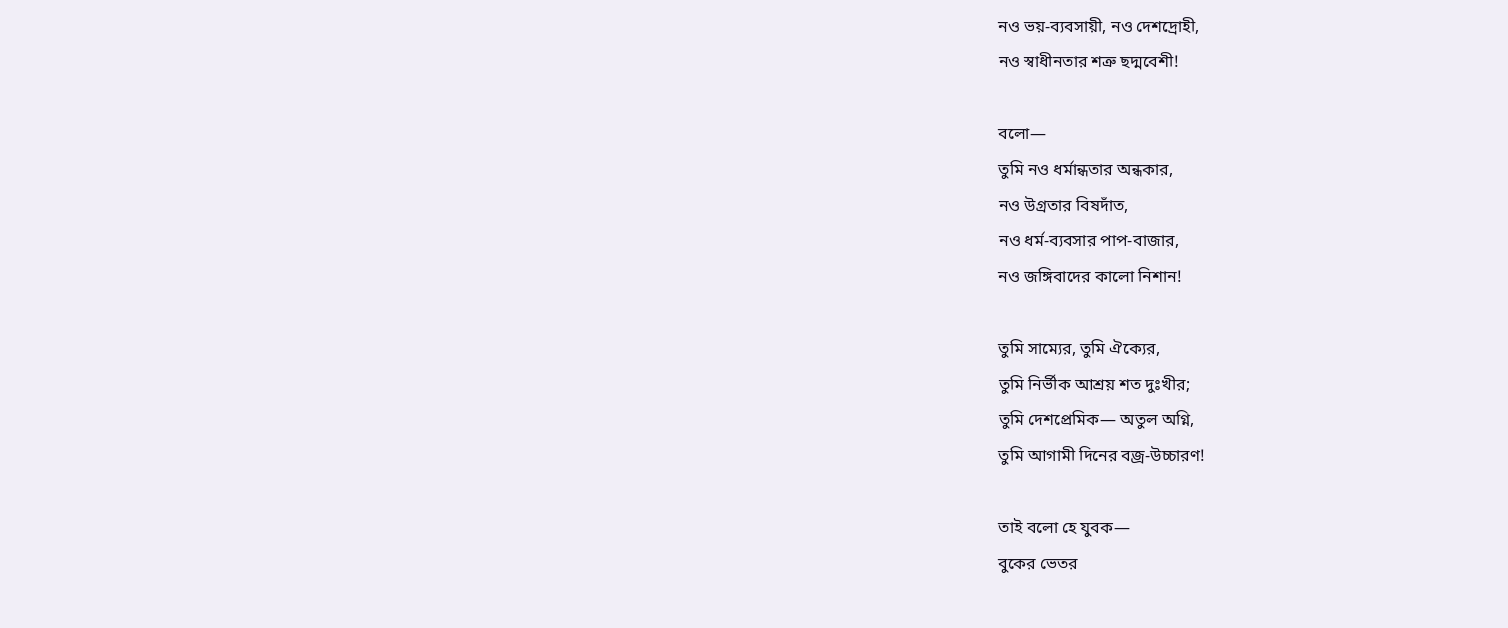নও ভয়-ব্যবসায়ী, নও দেশদ্রোহী,
নও স্বাধীনতার শত্রু ছদ্মবেশী!

বলো—
তুমি নও ধর্মান্ধতার অন্ধকার,
নও উগ্রতার বিষদাঁত,
নও ধর্ম-ব্যবসার পাপ-বাজার,
নও জঙ্গিবাদের কালো নিশান!

তুমি সাম্যের, তুমি ঐক্যের,
তুমি নির্ভীক আশ্রয় শত দুঃখীর;
তুমি দেশপ্রেমিক— অতুল অগ্নি,
তুমি আগামী দিনের বজ্র-উচ্চারণ!

তাই বলো হে যুবক—
বুকের ভেতর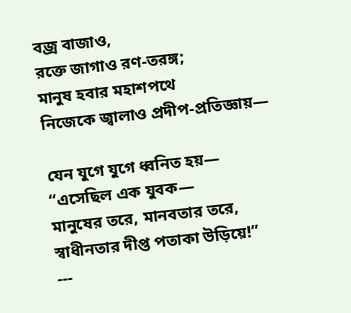বজ্র বাজাও,
রক্তে জাগাও রণ-তরঙ্গ;
মানুষ হবার মহাশপথে
নিজেকে জ্বালাও প্রদীপ-প্রতিজ্ঞায়—

যেন যুগে যুগে ধ্বনিত হয়—
“এসেছিল এক যুবক—
মানুষের তরে, মানবতার তরে,
স্বাধীনতার দীপ্ত পতাকা উড়িয়ে!”
---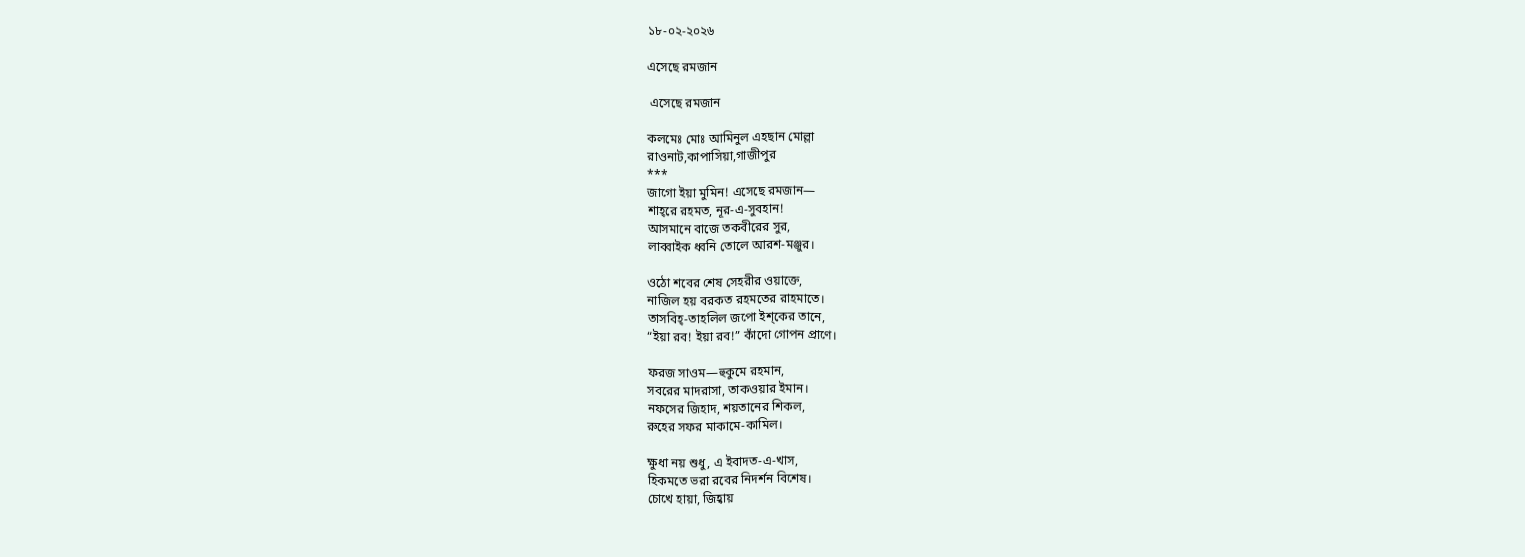১৮-০২-২০২৬

এসেছে রমজান

 এসেছে রমজান

কলমেঃ মোঃ আমিনুল এহছান মোল্লা
রাওনাট,কাপাসিয়া,গাজীপুর
***
জাগো ইয়া মুমিন! এসেছে রমজান—
শাহ্‌রে রহমত, নূর-এ-সুবহান!
আসমানে বাজে তকবীরের সুর,
লাব্বাইক ধ্বনি তোলে আরশ-মঞ্জুর।

ওঠো শবের শেষ সেহরীর ওয়াক্তে,
নাজিল হয় বরকত রহমতের রাহমাতে।
তাসবিহ্‌-তাহলিল জপো ইশ্‌কের তানে,
“ইয়া রব! ইয়া রব!” কাঁদো গোপন প্রাণে।

ফরজ সাওম—হুকুমে রহমান,
সবরের মাদরাসা, তাকওয়ার ইমান।
নফসের জিহাদ, শয়তানের শিকল,
রুহের সফর মাকামে-কামিল।

ক্ষুধা নয় শুধু, এ ইবাদত-এ-খাস,
হিকমতে ভরা রবের নিদর্শন বিশেষ।
চোখে হায়া, জিহ্বায়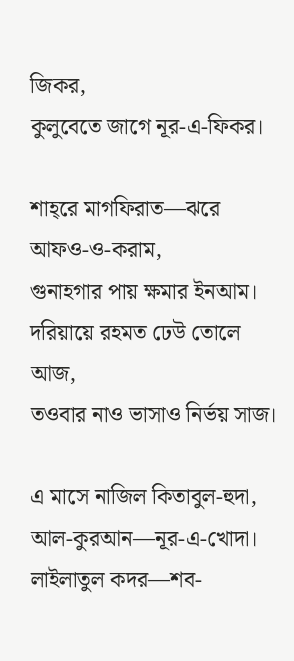জিকর,
কুলুবেতে জাগে নূর-এ-ফিকর।

শাহ্‌রে মাগফিরাত—ঝরে আফও-ও-করাম,
গুনাহগার পায় ক্ষমার ইনআম।
দরিয়ায়ে রহমত ঢেউ তোলে আজ,
তওবার নাও ভাসাও নির্ভয় সাজ।

এ মাসে নাজিল কিতাবুল-হুদা,
আল-কুরআন—নূর-এ-খোদা।
লাইলাতুল কদর—শব-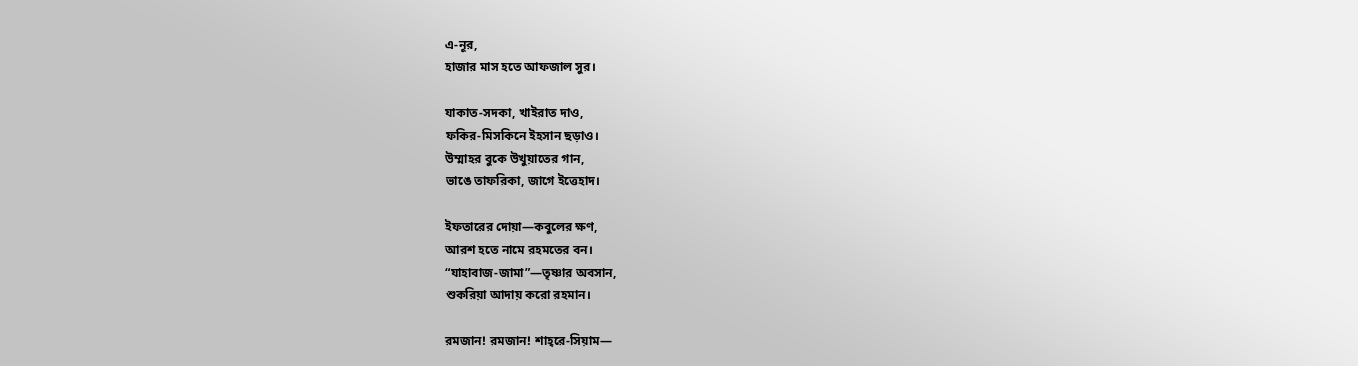এ-নূর,
হাজার মাস হতে আফজাল সুর।

যাকাত-সদকা, খাইরাত দাও,
ফকির-মিসকিনে ইহসান ছড়াও।
উম্মাহর বুকে উখুয়াতের গান,
ভাঙে তাফরিকা, জাগে ইত্তেহাদ।

ইফতারের দোয়া—কবুলের ক্ষণ,
আরশ হতে নামে রহমতের বন।
“যাহাবাজ-জামা”—তৃষ্ণার অবসান,
শুকরিয়া আদায় করো রহমান।

রমজান! রমজান! শাহ্‌রে-সিয়াম—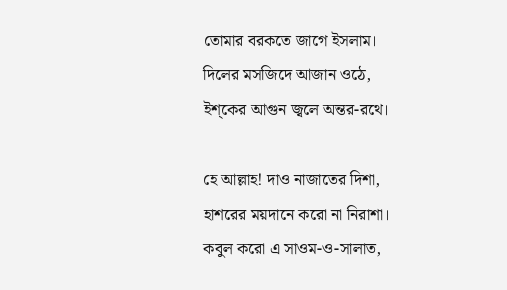তোমার বরকতে জাগে ইসলাম।
দিলের মসজিদে আজান ওঠে,
ইশ্‌কের আগুন জ্বলে অন্তর-রথে।

হে আল্লাহ! দাও নাজাতের দিশা,
হাশরের ময়দানে করো না নিরাশা।
কবুল করো এ সাওম-ও-সালাত,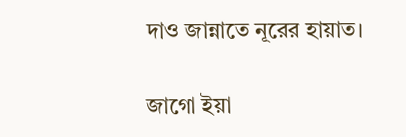দাও জান্নাতে নূরের হায়াত।

জাগো ইয়া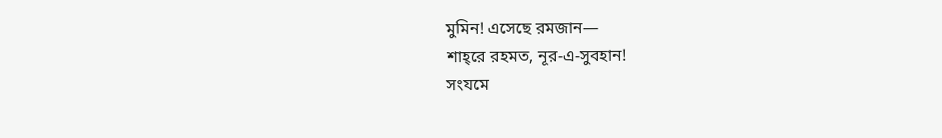মুমিন! এসেছে রমজান—
শাহ্‌রে রহমত, নূর-এ-সুবহান!
সংযমে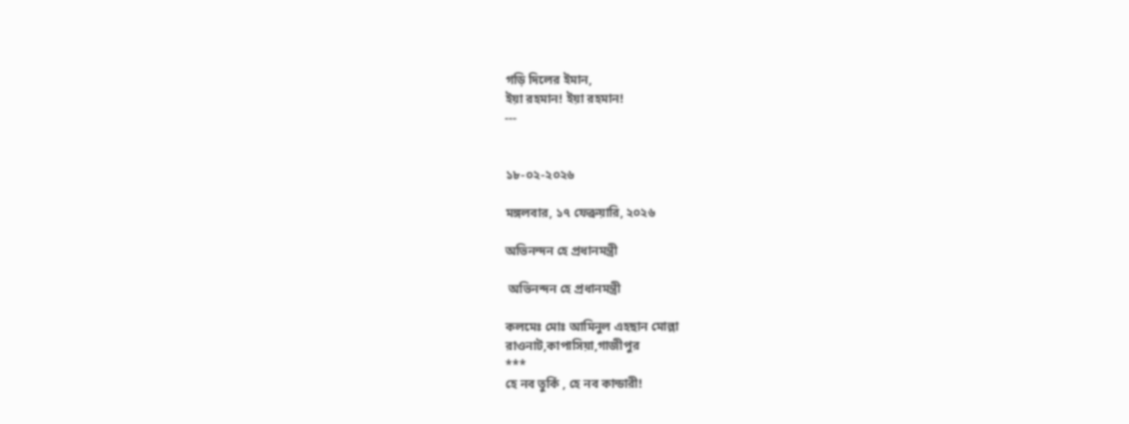গড়ি দিলের ইমান,
ইয়া রহমান! ইয়া রহমান!
---


১৮-০২-২০২৬

মঙ্গলবার, ১৭ ফেব্রুয়ারি, ২০২৬

অভিনন্দন হে প্রধানমন্ত্রী

 অভিনন্দন হে প্রধানমন্ত্রী

কলমেঃ মোঃ আমিনুল এহছান মোল্লা
রাওনাট,কাপাসিয়া,গাজীপুর
***
হে নব তুর্কি , হে নব কান্ডারী!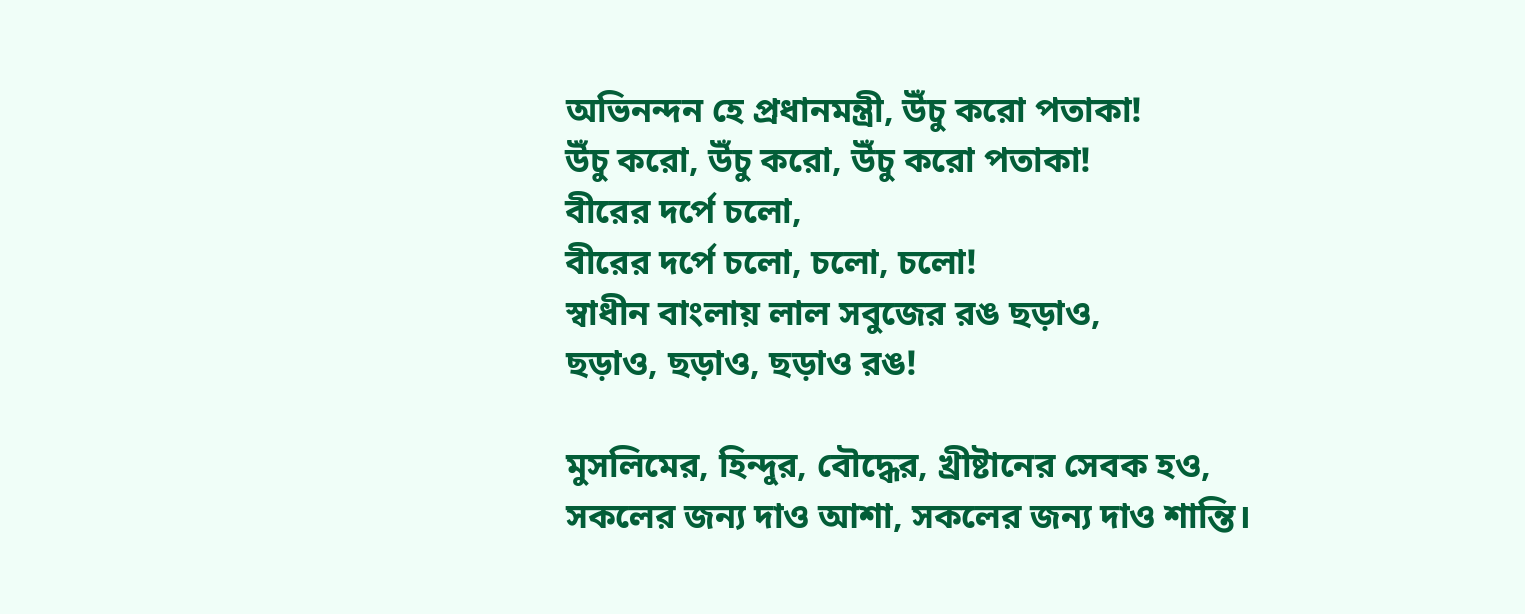অভিনন্দন হে প্রধানমন্ত্রী, উঁচু করো পতাকা!
উঁচু করো, উঁচু করো, উঁচু করো পতাকা!
বীরের দর্পে চলো,
বীরের দর্পে চলো, চলো, চলো!
স্বাধীন বাংলায় লাল সবুজের রঙ ছড়াও,
ছড়াও, ছড়াও, ছড়াও রঙ!

মুসলিমের, হিন্দুর, বৌদ্ধের, খ্রীষ্টানের সেবক হও,
সকলের জন্য দাও আশা, সকলের জন্য দাও শান্তি।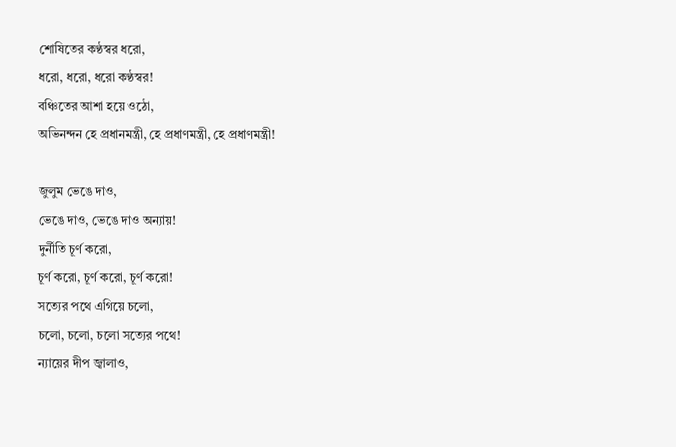শোষিতের কণ্ঠস্বর ধরো,
ধরো, ধরো, ধরো কণ্ঠস্বর!
বঞ্চিতের আশা হয়ে ওঠো,
অভিনন্দন হে প্রধানমন্ত্রী, হে প্রধাণমন্ত্রী, হে প্রধাণমন্ত্রী!

জুলুম ভেঙে দাও,
ভেঙে দাও, ভেঙে দাও অন্যায়!
দুর্নীতি চূর্ণ করো,
চূর্ণ করো, চূর্ণ করো, চূর্ণ করো!
সত্যের পথে এগিয়ে চলো,
চলো, চলো, চলো সত্যের পথে!
ন্যায়ের দীপ জ্বালাও,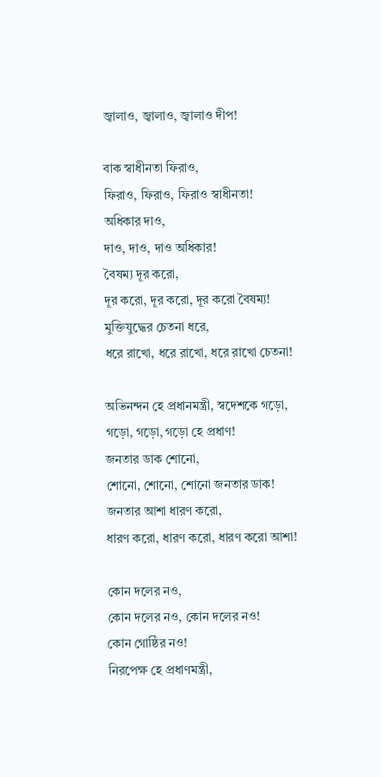জ্বালাও, জ্বালাও, জ্বালাও দীপ!

বাক স্বাধীনতা ফিরাও,
ফিরাও, ফিরাও, ফিরাও স্বাধীনতা!
অধিকার দাও,
দাও, দাও, দাও অধিকার!
বৈষম্য দূর করো,
দূর করো, দূর করো, দূর করো বৈষম্য!
মুক্তিযুদ্ধের চেতনা ধরে,
ধরে রাখো, ধরে রাখো, ধরে রাখো চেতনা!

অভিনন্দন হে প্রধানমন্ত্রী, স্বদেশকে গড়ো,
গড়ো, গড়ো, গড়ো হে প্রধাণ!
জনতার ডাক শোনো,
শোনো, শোনো, শোনো জনতার ডাক!
জনতার আশা ধারণ করো,
ধারণ করো, ধারণ করো, ধারণ করো আশা!

কোন দলের নও,
কোন দলের নও, কোন দলের নও!
কোন গোষ্ঠির নও!
নিরপেক্ষ হে প্রধাণমন্ত্রী,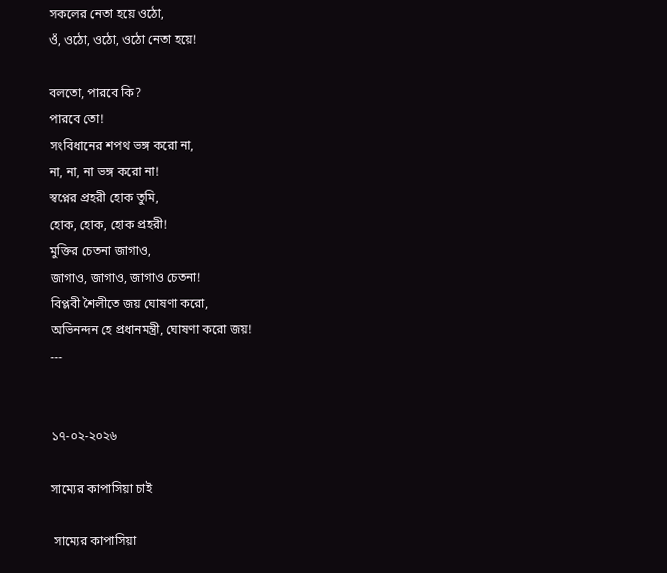সকলের নেতা হয়ে ওঠো,
ওঁ, ওঠো, ওঠো, ওঠো নেতা হয়ে!

বলতো, পারবে কি?
পারবে তো!
সংবিধানের শপথ ভঙ্গ করো না,
না, না, না ভঙ্গ করো না!
স্বপ্নের প্রহরী হোক তুমি,
হোক, হোক, হোক প্রহরী!
মুক্তির চেতনা জাগাও,
জাগাও, জাগাও, জাগাও চেতনা!
বিপ্লবী শৈলীতে জয় ঘোষণা করো,
অভিনন্দন হে প্রধানমন্ত্রী, ঘোষণা করো জয়!
---


১৭-০২-২০২৬

সাম্যের কাপাসিয়া চাই

 সাম্যের কাপাসিয়া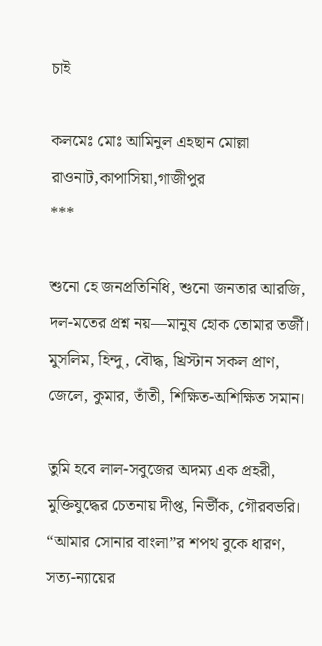চাই

কলমেঃ মোঃ আমিনুল এহছান মোল্লা
রাওনাট,কাপাসিয়া,গাজীপুর
***

শুনো হে জনপ্রতিনিধি, শুনো জনতার আরজি,
দল-মতের প্রশ্ন নয়—মানুষ হোক তোমার তর্জী।
মুসলিম, হিন্দু, বৌদ্ধ, খ্রিস্টান সকল প্রাণ,
জেলে, কুমার, তাঁতী, শিক্ষিত-অশিক্ষিত সমান।

তুমি হবে লাল-সবুজের অদম্য এক প্রহরী,
মুক্তিযুদ্ধের চেতনায় দীপ্ত, নির্ভীক, গৌরবভরি।
“আমার সোনার বাংলা”র শপথ বুকে ধারণ,
সত্য-ন্যায়ের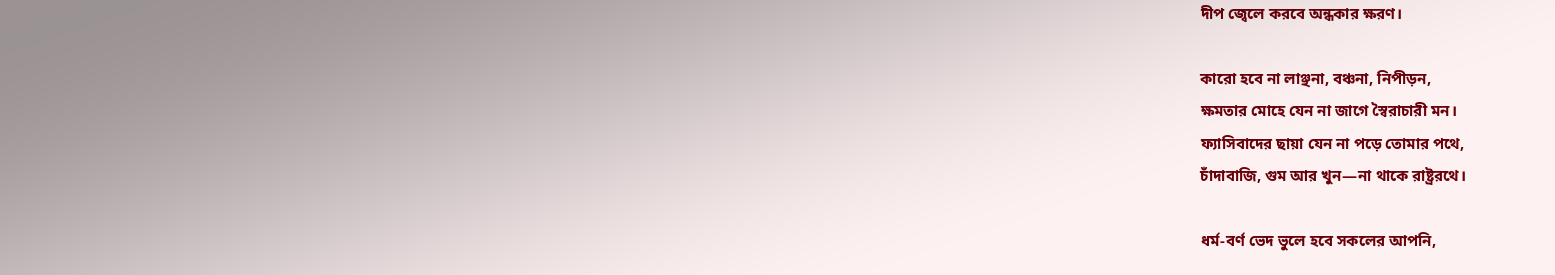দীপ জ্বেলে করবে অন্ধকার ক্ষরণ।

কারো হবে না লাঞ্ছনা, বঞ্চনা, নিপীড়ন,
ক্ষমতার মোহে যেন না জাগে স্বৈরাচারী মন।
ফ্যাসিবাদের ছায়া যেন না পড়ে তোমার পথে,
চাঁদাবাজি, গুম আর খুন—না থাকে রাষ্ট্ররথে।

ধর্ম-বর্ণ ভেদ ভুলে হবে সকলের আপনি,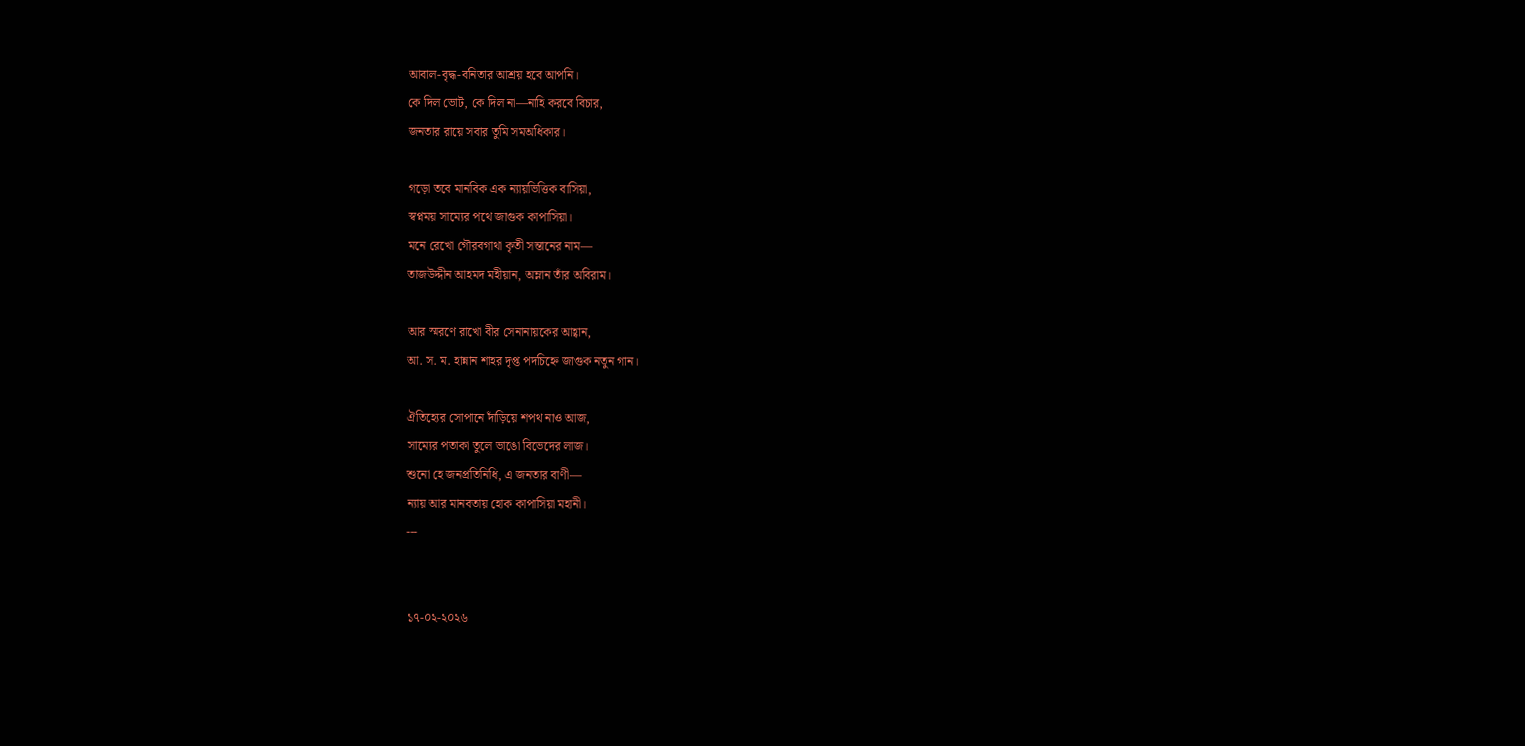আবাল-বৃদ্ধ-বনিতার আশ্রয় হবে আপনি।
কে দিল ভোট, কে দিল না—নাহি করবে বিচার,
জনতার রায়ে সবার তুমি সমঅধিকার।

গড়ো তবে মানবিক এক ন্যায়ভিত্তিক বাসিয়া,
স্বপ্নময় সাম্যের পথে জাগুক কাপাসিয়া।
মনে রেখো গৌরবগাথা কৃতী সন্তানের নাম—
তাজউদ্দীন আহমদ মহীয়ান, অম্লান তাঁর অবিরাম।

আর স্মরণে রাখো বীর সেনানায়কের আহ্বান,
আ. স. ম. হান্নান শাহর দৃপ্ত পদচিহ্নে জাগুক নতুন গান।

ঐতিহ্যের সোপানে দাঁড়িয়ে শপথ নাও আজ,
সাম্যের পতাকা তুলে ভাঙো বিভেদের লাজ।
শুনো হে জনপ্রতিনিধি, এ জনতার বাণী—
ন্যায় আর মানবতায় হোক কাপাসিয়া মহানী।
---


১৭-০২-২০২৬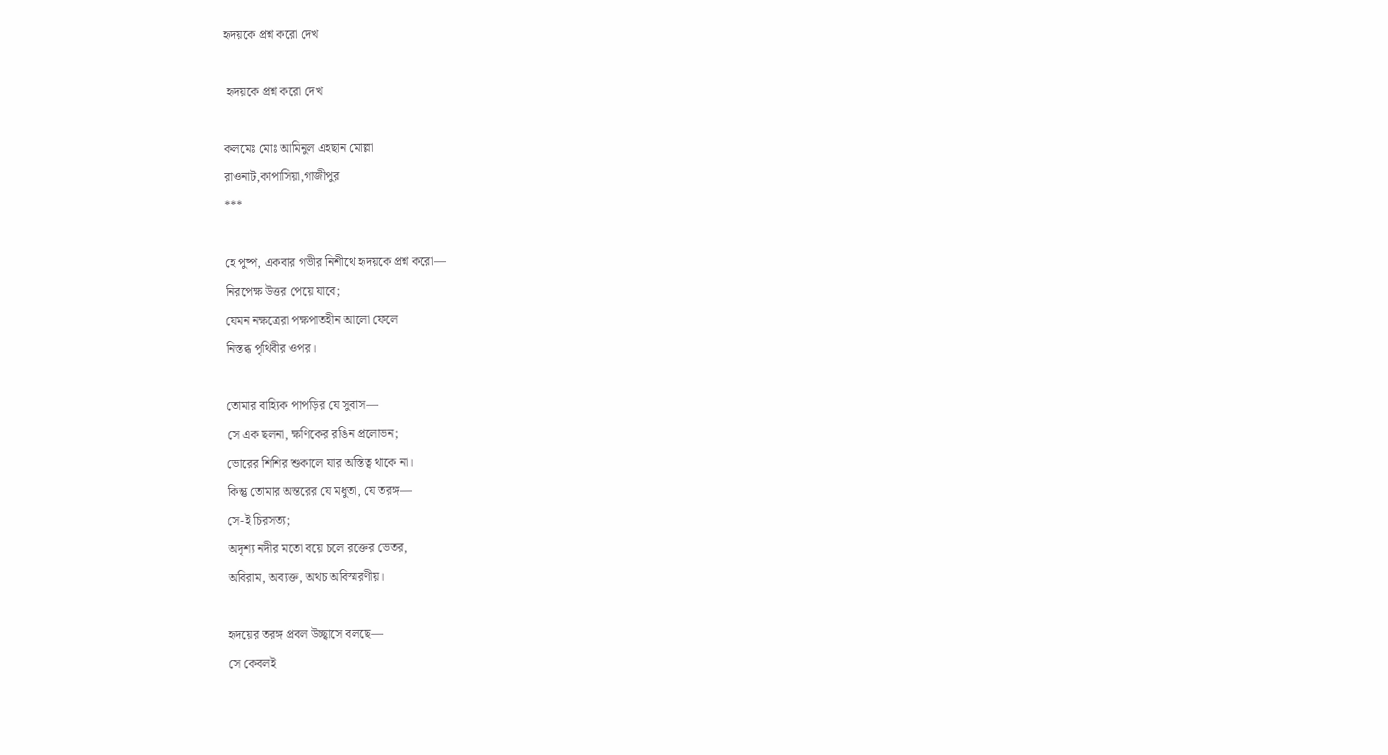হৃদয়কে প্রশ্ন করো দেখ

 হৃদয়কে প্রশ্ন করো দেখ

কলমেঃ মোঃ আমিনুল এহছান মোল্লা
রাওনাট,কাপাসিয়া,গাজীপুর
***

হে পুষ্প, একবার গভীর নিশীথে হৃদয়কে প্রশ্ন করো—
নিরপেক্ষ উত্তর পেয়ে যাবে;
যেমন নক্ষত্রেরা পক্ষপাতহীন আলো ফেলে
নিস্তব্ধ পৃথিবীর ওপর।

তোমার বাহ্যিক পাপড়ির যে সুবাস—
সে এক ছলনা, ক্ষণিকের রঙিন প্রলোভন;
ভোরের শিশির শুকালে যার অস্তিত্ব থাকে না।
কিন্তু তোমার অন্তরের যে মধুতা, যে তরঙ্গ—
সে-ই চিরসত্য;
অদৃশ্য নদীর মতো বয়ে চলে রক্তের ভেতর,
অবিরাম, অব্যক্ত, অথচ অবিস্মরণীয়।

হৃদয়ের তরঙ্গ প্রবল উচ্ছ্বাসে বলছে—
সে কেবলই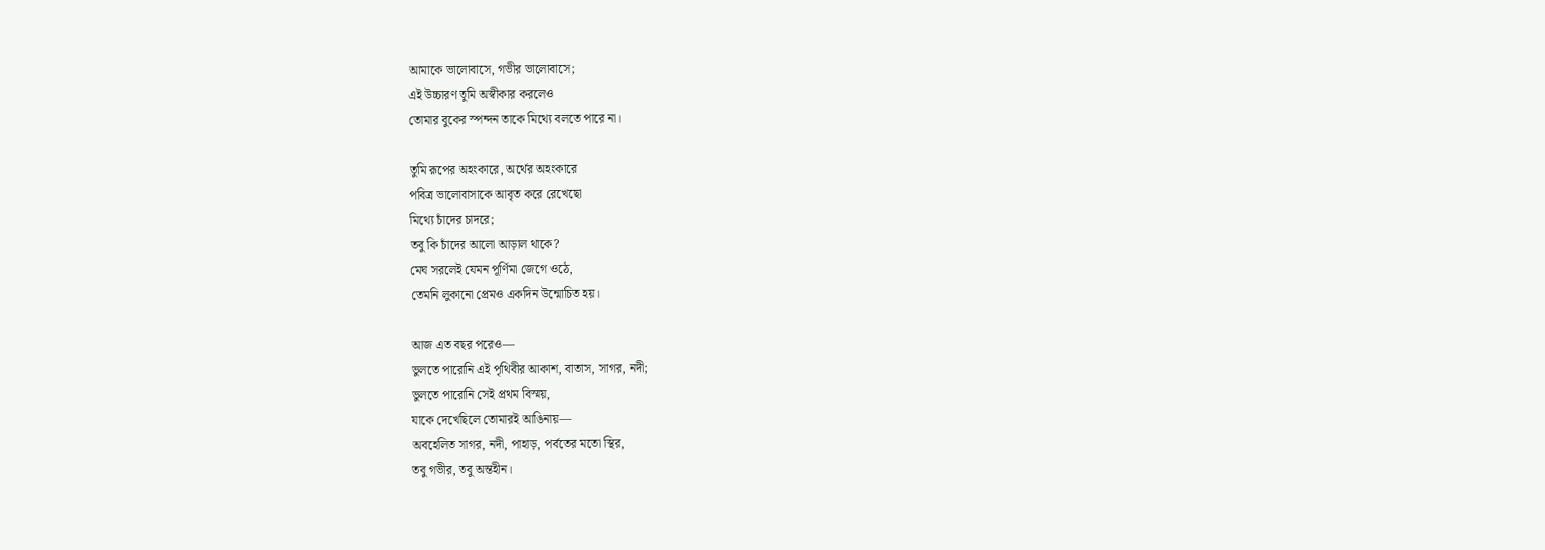আমাকে ভালোবাসে, গভীর ভালোবাসে;
এই উচ্চারণ তুমি অস্বীকার করলেও
তোমার বুকের স্পন্দন তাকে মিথ্যে বলতে পারে না।

তুমি রূপের অহংকারে, অর্থের অহংকারে
পবিত্র ভালোবাসাকে আবৃত করে রেখেছো
মিথ্যে চাঁদের চাদরে;
তবু কি চাঁদের আলো আড়াল থাকে?
মেঘ সরলেই যেমন পূর্ণিমা জেগে ওঠে,
তেমনি লুকানো প্রেমও একদিন উন্মোচিত হয়।

আজ এত বছর পরেও—
ভুলতে পারোনি এই পৃথিবীর আকাশ, বাতাস, সাগর, নদী;
ভুলতে পারোনি সেই প্রথম বিস্ময়,
যাকে দেখেছিলে তোমারই আঙিনায়—
অবহেলিত সাগর, নদী, পাহাড়, পর্বতের মতো স্থির,
তবু গভীর, তবু অন্তহীন।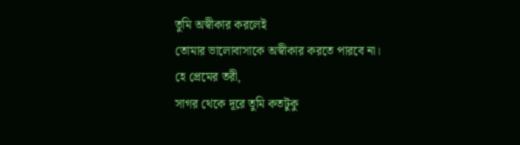তুমি অস্বীকার করলেই
তোমার ভালোবাসাকে অস্বীকার করতে পারবে না।
হে প্রেমের তরী,
সাগর থেকে দূরে তুমি কতটুকু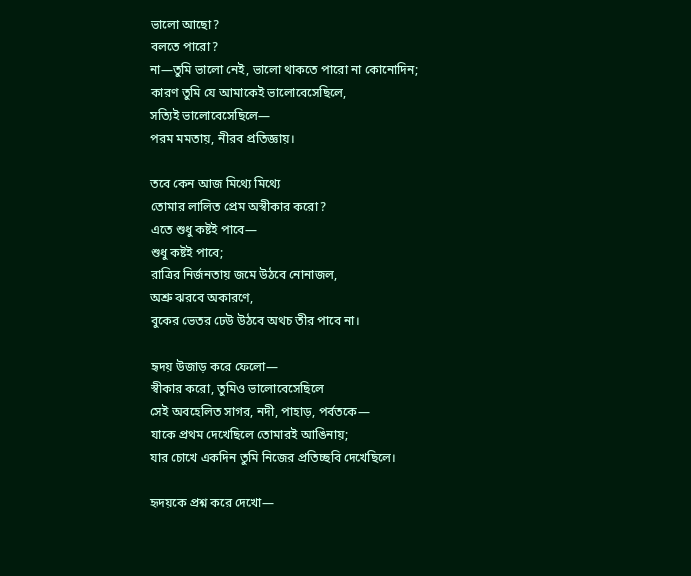ভালো আছো?
বলতে পারো?
না—তুমি ভালো নেই, ভালো থাকতে পারো না কোনোদিন;
কারণ তুমি যে আমাকেই ভালোবেসেছিলে,
সত্যিই ভালোবেসেছিলে—
পরম মমতায়, নীরব প্রতিজ্ঞায়।

তবে কেন আজ মিথ্যে মিথ্যে
তোমার লালিত প্রেম অস্বীকার করো?
এতে শুধু কষ্টই পাবে—
শুধু কষ্টই পাবে;
রাত্রির নির্জনতায় জমে উঠবে নোনাজল,
অশ্রু ঝরবে অকারণে,
বুকের ভেতর ঢেউ উঠবে অথচ তীর পাবে না।

হৃদয় উজাড় করে ফেলো—
স্বীকার করো, তুমিও ভালোবেসেছিলে
সেই অবহেলিত সাগর, নদী, পাহাড়, পর্বতকে—
যাকে প্রথম দেখেছিলে তোমারই আঙিনায়;
যার চোখে একদিন তুমি নিজের প্রতিচ্ছবি দেখেছিলে।

হৃদয়কে প্রশ্ন করে দেখো—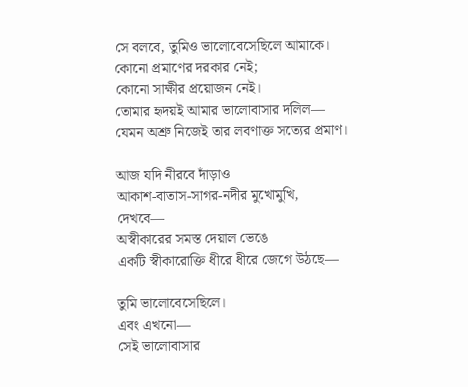সে বলবে, তুমিও ভালোবেসেছিলে আমাকে।
কোনো প্রমাণের দরকার নেই;
কোনো সাক্ষীর প্রয়োজন নেই।
তোমার হৃদয়ই আমার ভালোবাসার দলিল—
যেমন অশ্রু নিজেই তার লবণাক্ত সত্যের প্রমাণ।

আজ যদি নীরবে দাঁড়াও
আকাশ-বাতাস-সাগর-নদীর মুখোমুখি,
দেখবে—
অস্বীকারের সমস্ত দেয়াল ভেঙে
একটি স্বীকারোক্তি ধীরে ধীরে জেগে উঠছে—

তুমি ভালোবেসেছিলে।
এবং এখনো—
সেই ভালোবাসার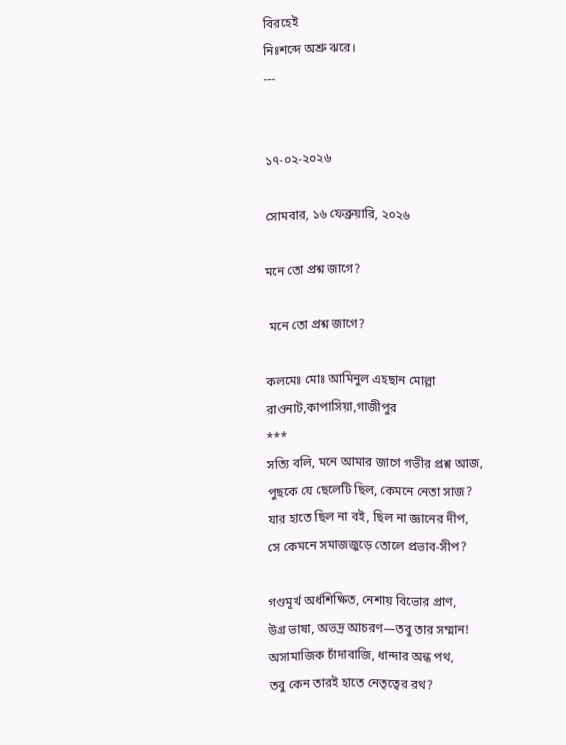বিরহেই
নিঃশব্দে অশ্রু ঝরে।
---


১৭-০২-২০২৬

সোমবার, ১৬ ফেব্রুয়ারি, ২০২৬

মনে তো প্রশ্ন জাগে?

 মনে তো প্রশ্ন জাগে?

কলমেঃ মোঃ আমিনুল এহছান মোল্লা
রাওনাট,কাপাসিয়া,গাজীপুর
***
সত্যি বলি, মনে আমার জাগে গভীর প্রশ্ন আজ,
পুছকে যে ছেলেটি ছিল, কেমনে নেতা সাজ?
যার হাতে ছিল না বই, ছিল না জ্ঞানের দীপ,
সে কেমনে সমাজজুড়ে তোলে প্রভাব-সীপ?

গণ্ডমূর্খ অর্ধশিক্ষিত, নেশায় বিভোর প্রাণ,
উগ্র ভাষা, অভদ্র আচরণ—তবু তার সম্মান!
অসামাজিক চাঁদাবাজি, ধান্দার অন্ধ পথ,
তবু কেন তারই হাতে নেতৃত্বের রথ?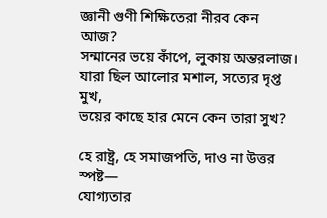জ্ঞানী গুণী শিক্ষিতেরা নীরব কেন আজ?
সন্মানের ভয়ে কাঁপে, লুকায় অন্তরলাজ।
যারা ছিল আলোর মশাল, সত্যের দৃপ্ত মুখ,
ভয়ের কাছে হার মেনে কেন তারা সুখ?

হে রাষ্ট্র, হে সমাজপতি, দাও না উত্তর স্পষ্ট—
যোগ্যতার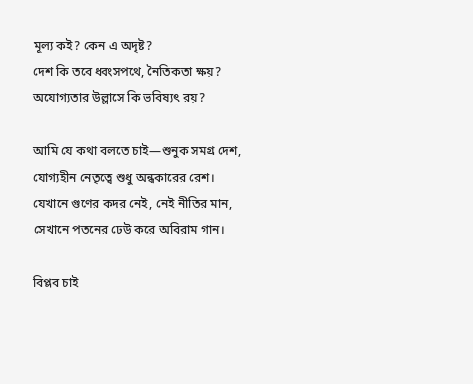মূল্য কই? কেন এ অদৃষ্ট?
দেশ কি তবে ধ্বংসপথে, নৈতিকতা ক্ষয়?
অযোগ্যতার উল্লাসে কি ভবিষ্যৎ রয়?

আমি যে কথা বলতে চাই—শুনুক সমগ্র দেশ,
যোগ্যহীন নেতৃত্বে শুধু অন্ধকারের রেশ।
যেখানে গুণের কদর নেই, নেই নীতির মান,
সেখানে পতনের ঢেউ করে অবিরাম গান।

বিপ্লব চাই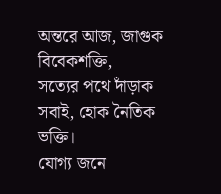অন্তরে আজ, জাগুক বিবেকশক্তি,
সত্যের পথে দাঁড়াক সবাই, হোক নৈতিক ভক্তি।
যোগ্য জনে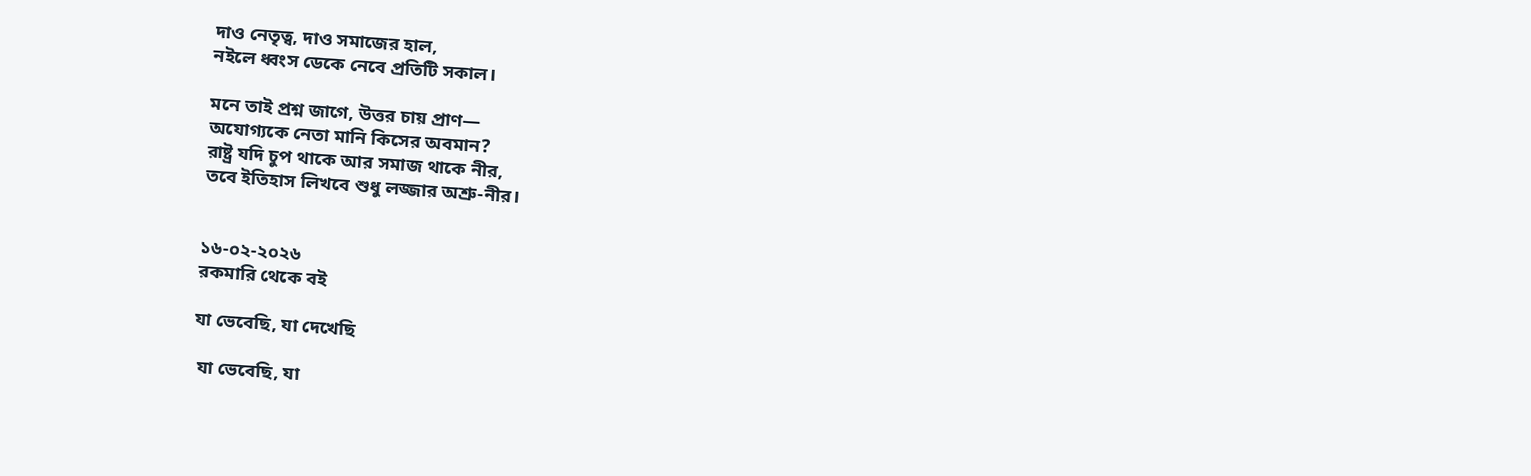দাও নেতৃত্ব, দাও সমাজের হাল,
নইলে ধ্বংস ডেকে নেবে প্রতিটি সকাল।

মনে তাই প্রশ্ন জাগে, উত্তর চায় প্রাণ—
অযোগ্যকে নেতা মানি কিসের অবমান?
রাষ্ট্র যদি চুপ থাকে আর সমাজ থাকে নীর,
তবে ইতিহাস লিখবে শুধু লজ্জার অশ্রু-নীর।


১৬-০২-২০২৬
রকমারি থেকে বই

যা ভেবেছি, যা দেখেছি

 যা ভেবেছি, যা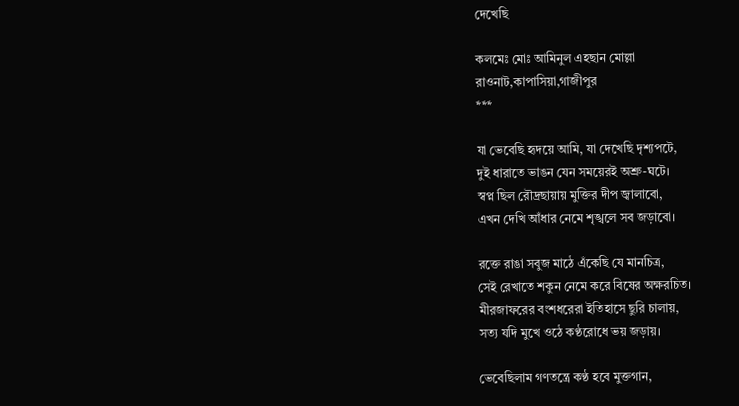দেখেছি

কলমেঃ মোঃ আমিনুল এহছান মোল্লা
রাওনাট,কাপাসিয়া,গাজীপুর
***

যা ভেবেছি হৃদয়ে আমি, যা দেখেছি দৃশ্যপটে,
দুই ধারাতে ভাঙন যেন সময়েরই অশ্রু-ঘটে।
স্বপ্ন ছিল রৌদ্রছায়ায় মুক্তির দীপ জ্বালাবো,
এখন দেখি আঁধার নেমে শৃঙ্খলে সব জড়াবো।

রক্তে রাঙা সবুজ মাঠে এঁকেছি যে মানচিত্র,
সেই রেখাতে শকুন নেমে করে বিষের অক্ষরচিত।
মীরজাফরের বংশধরেরা ইতিহাসে ছুরি চালায়,
সত্য যদি মুখে ওঠে কণ্ঠরোধে ভয় জড়ায়।

ভেবেছিলাম গণতন্ত্রে কণ্ঠ হবে মুক্তগান,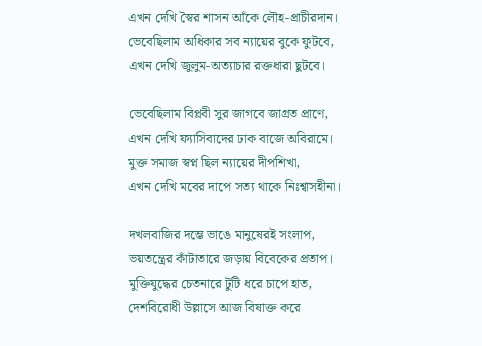এখন দেখি স্বৈর শাসন আঁকে লৌহ-প্রাচীরদান।
ভেবেছিলাম অধিকার সব ন্যায়ের বুকে ফুটবে,
এখন দেখি জুলুম-অত্যাচার রক্তধারা ছুটবে।

ভেবেছিলাম বিপ্লবী সুর জাগবে জাগ্রত প্রাণে,
এখন দেখি ফ্যাসিবাদের ঢাক বাজে অবিরামে।
মুক্ত সমাজ স্বপ্ন ছিল ন্যায়ের দীপশিখা,
এখন দেখি মবের দাপে সত্য থাকে নিঃশ্বাসহীনা।

দখলবাজির দম্ভে ভাঙে মানুষেরই সংলাপ,
ভয়তন্ত্রের কাঁটাতারে জড়ায় বিবেকের প্রতাপ।
মুক্তিযুদ্ধের চেতনারে টুটি ধরে চাপে হাত,
দেশবিরোধী উল্লাসে আজ বিষাক্ত করে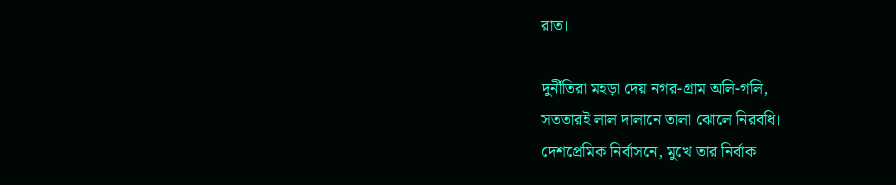রাত।

দুর্নীতিরা মহড়া দেয় নগর-গ্রাম অলি-গলি,
সততারই লাল দালানে তালা ঝোলে নিরবধি।
দেশপ্রেমিক নির্বাসনে, মুখে তার নির্বাক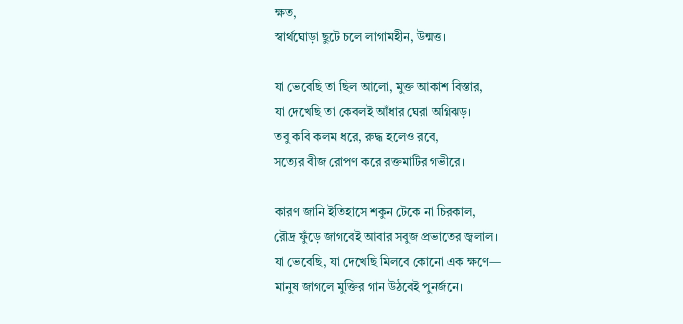ক্ষত,
স্বার্থঘোড়া ছুটে চলে লাগামহীন, উন্মত্ত।

যা ভেবেছি তা ছিল আলো, মুক্ত আকাশ বিস্তার,
যা দেখেছি তা কেবলই আঁধার ঘেরা অগ্নিঝড়।
তবু কবি কলম ধরে, রুদ্ধ হলেও রবে,
সত্যের বীজ রোপণ করে রক্তমাটির গভীরে।

কারণ জানি ইতিহাসে শকুন টেকে না চিরকাল,
রৌদ্র ফুঁড়ে জাগবেই আবার সবুজ প্রভাতের জ্বলাল।
যা ভেবেছি, যা দেখেছি মিলবে কোনো এক ক্ষণে—
মানুষ জাগলে মুক্তির গান উঠবেই পুনর্জনে।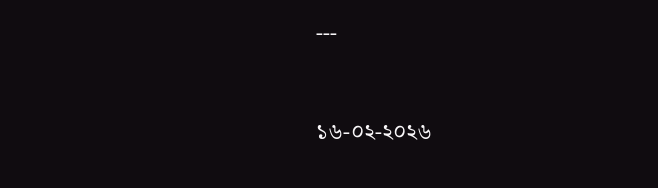---


১৬-০২-২০২৬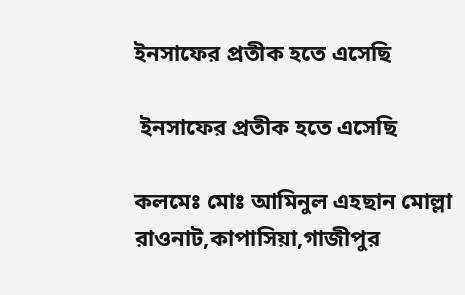ইনসাফের প্রতীক হতে এসেছি

 ইনসাফের প্রতীক হতে এসেছি

কলমেঃ মোঃ আমিনুল এহছান মোল্লা
রাওনাট,কাপাসিয়া,গাজীপুর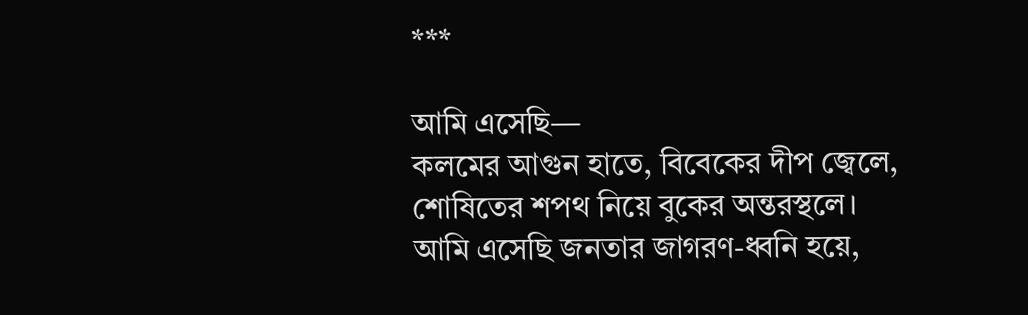***

আমি এসেছি—
কলমের আগুন হাতে, বিবেকের দীপ জ্বেলে,
শোষিতের শপথ নিয়ে বুকের অন্তরস্থলে।
আমি এসেছি জনতার জাগরণ-ধ্বনি হয়ে,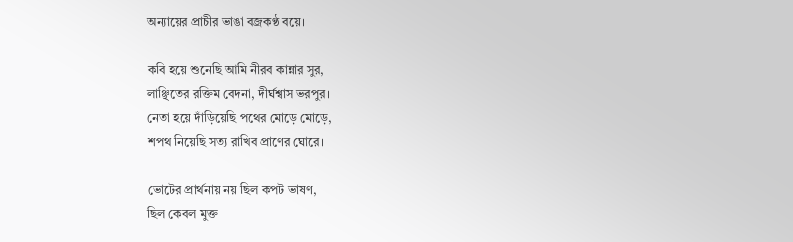অন্যায়ের প্রাচীর ভাঙা বজ্রকণ্ঠ বয়ে।

কবি হয়ে শুনেছি আমি নীরব কান্নার সুর,
লাঞ্ছিতের রক্তিম বেদনা, দীর্ঘশ্বাস ভরপুর।
নেতা হয়ে দাঁড়িয়েছি পথের মোড়ে মোড়ে,
শপথ নিয়েছি সত্য রাখিব প্রাণের ঘোরে।

ভোটের প্রার্থনায় নয় ছিল কপট ভাষণ,
ছিল কেবল মুক্ত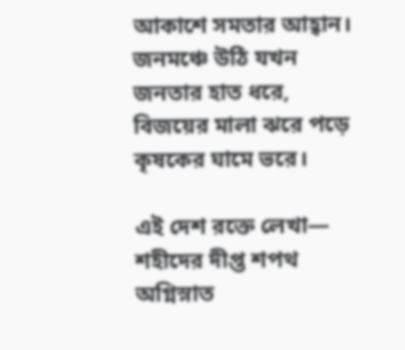আকাশে সমতার আহ্বান।
জনমঞ্চে উঠি যখন জনতার হাত ধরে,
বিজয়ের মালা ঝরে পড়ে কৃষকের ঘামে ভরে।

এই দেশ রক্তে লেখা—
শহীদের দীপ্ত শপথ অগ্নিস্নাত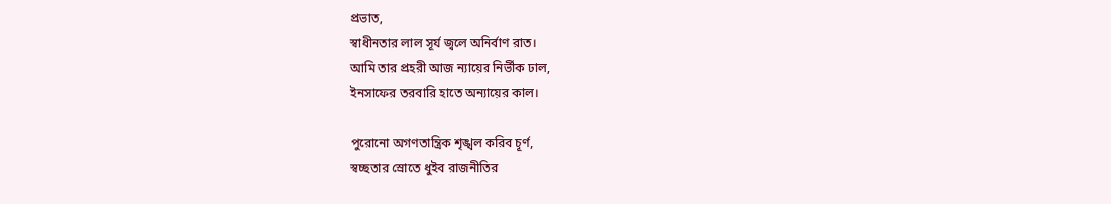প্রভাত,
স্বাধীনতার লাল সূর্য জ্বলে অনির্বাণ রাত।
আমি তার প্রহরী আজ ন্যায়ের নির্ভীক ঢাল,
ইনসাফের তরবারি হাতে অন্যায়ের কাল।

পুরোনো অগণতান্ত্রিক শৃঙ্খল করিব চূর্ণ,
স্বচ্ছতার স্রোতে ধুইব রাজনীতির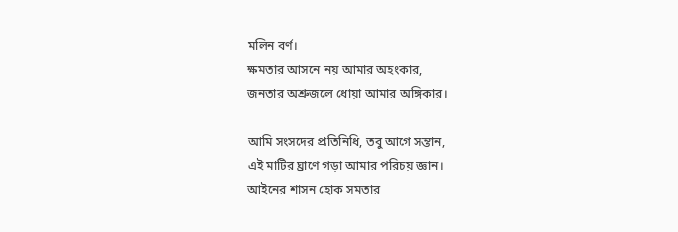মলিন বর্ণ।
ক্ষমতার আসনে নয় আমার অহংকার,
জনতার অশ্রুজলে ধোয়া আমার অঙ্গিকার।

আমি সংসদের প্রতিনিধি, তবু আগে সন্তান,
এই মাটির ঘ্রাণে গড়া আমার পরিচয় জ্ঞান।
আইনের শাসন হোক সমতার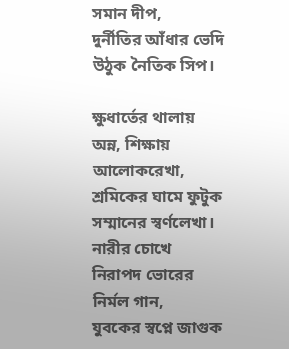সমান দীপ,
দুর্নীতির আঁধার ভেদি উঠুক নৈতিক সিপ।

ক্ষুধার্তের থালায় অন্ন, শিক্ষায় আলোকরেখা,
শ্রমিকের ঘামে ফুটুক সম্মানের স্বর্ণলেখা।
নারীর চোখে নিরাপদ ভোরের নির্মল গান,
যুবকের স্বপ্নে জাগুক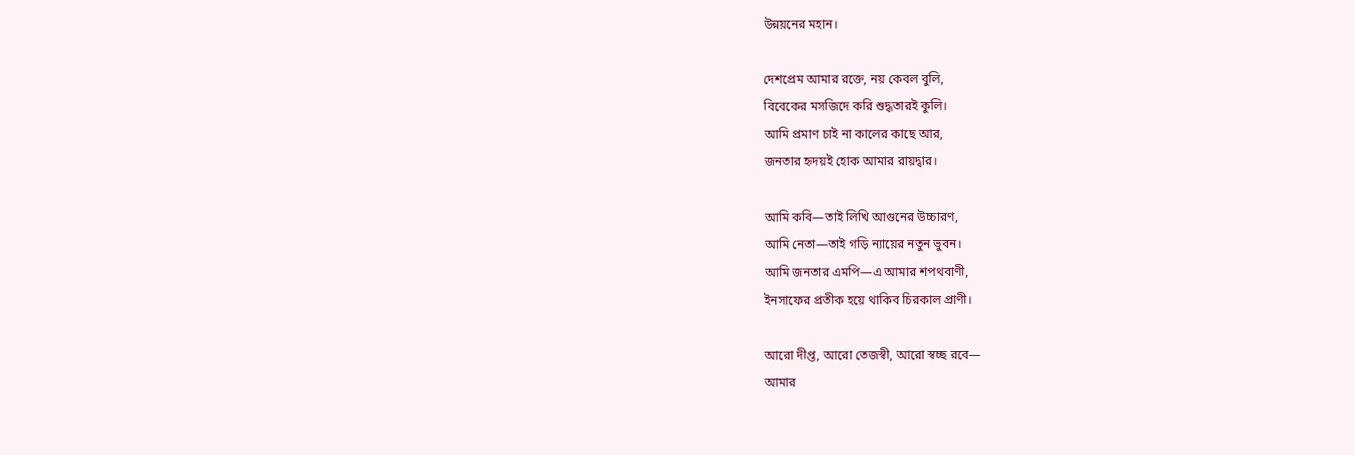উন্নয়নের মহান।

দেশপ্রেম আমার রক্তে, নয় কেবল বুলি,
বিবেকের মসজিদে করি শুদ্ধতারই কুলি।
আমি প্রমাণ চাই না কালের কাছে আর,
জনতার হৃদয়ই হোক আমার রায়দ্বার।

আমি কবি—তাই লিখি আগুনের উচ্চারণ,
আমি নেতা—তাই গড়ি ন্যায়ের নতুন ভুবন।
আমি জনতার এমপি—এ আমার শপথবাণী,
ইনসাফের প্রতীক হয়ে থাকিব চিরকাল প্রাণী।

আরো দীপ্ত, আরো তেজস্বী, আরো স্বচ্ছ রবে—
আমার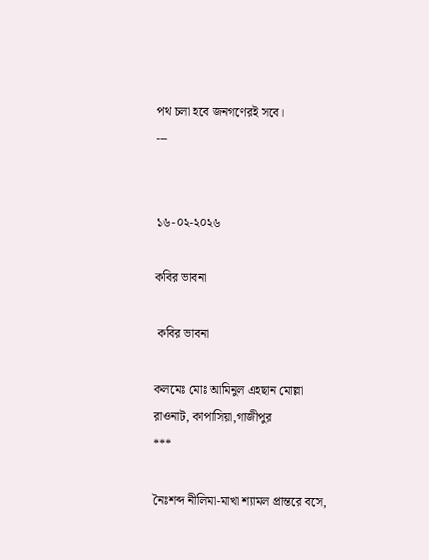পথ চলা হবে জনগণেরই সবে।
---


১৬-০২-২০২৬

কবির ভাবনা

 কবির ভাবনা

কলমেঃ মোঃ আমিনুল এহছান মোল্লা
রাওনাট, কাপাসিয়া,গাজীপুর
***

নৈঃশব্দ নীলিমা-মাখা শ্যামল প্রান্তরে বসে,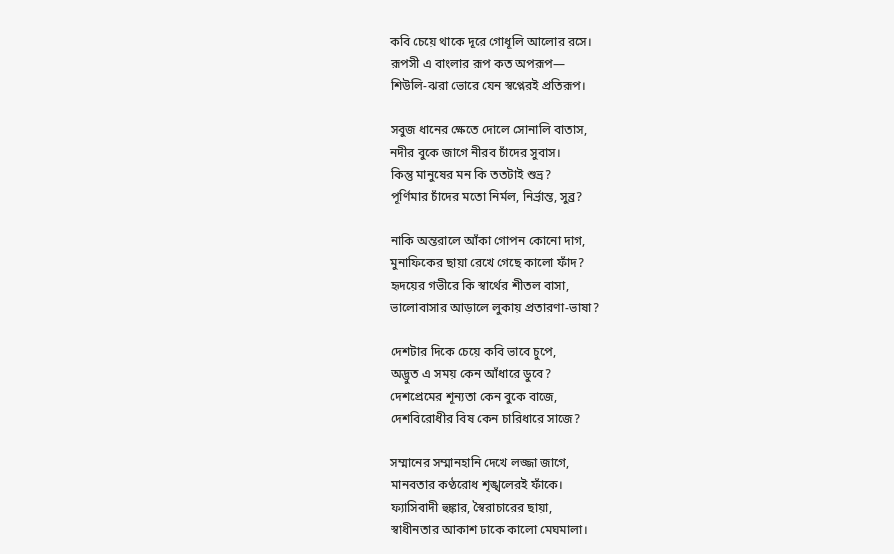কবি চেয়ে থাকে দূরে গোধূলি আলোর রসে।
রূপসী এ বাংলার রূপ কত অপরূপ—
শিউলি-ঝরা ভোরে যেন স্বপ্নেরই প্রতিরূপ।

সবুজ ধানের ক্ষেতে দোলে সোনালি বাতাস,
নদীর বুকে জাগে নীরব চাঁদের সুবাস।
কিন্তু মানুষের মন কি ততটাই শুভ্র?
পূর্ণিমার চাঁদের মতো নির্মল, নির্ভ্রান্ত, সুব্র?

নাকি অন্তরালে আঁকা গোপন কোনো দাগ,
মুনাফিকের ছায়া রেখে গেছে কালো ফাঁদ?
হৃদয়ের গভীরে কি স্বার্থের শীতল বাসা,
ভালোবাসার আড়ালে লুকায় প্রতারণা-ভাষা?

দেশটার দিকে চেয়ে কবি ভাবে চুপে,
অদ্ভুত এ সময় কেন আঁধারে ডুবে?
দেশপ্রেমের শূন্যতা কেন বুকে বাজে,
দেশবিরোধীর বিষ কেন চারিধারে সাজে?

সম্মানের সম্মানহানি দেখে লজ্জা জাগে,
মানবতার কণ্ঠরোধ শৃঙ্খলেরই ফাঁকে।
ফ্যাসিবাদী হুঙ্কার, স্বৈরাচারের ছায়া,
স্বাধীনতার আকাশ ঢাকে কালো মেঘমালা।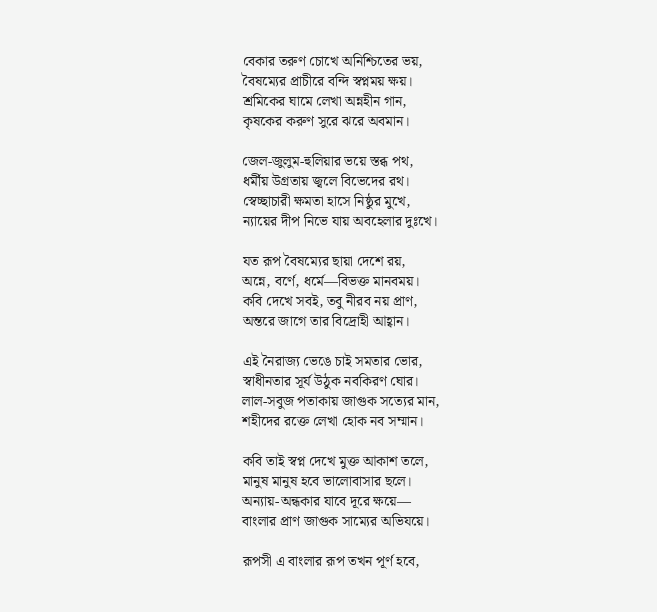বেকার তরুণ চোখে অনিশ্চিতের ভয়,
বৈষম্যের প্রাচীরে বন্দি স্বপ্নময় ক্ষয়।
শ্রমিকের ঘামে লেখা অন্নহীন গান,
কৃষকের করুণ সুরে ঝরে অবমান।

জেল-জুলুম-হুলিয়ার ভয়ে স্তব্ধ পথ,
ধর্মীয় উগ্রতায় জ্বলে বিভেদের রথ।
স্বেচ্ছাচারী ক্ষমতা হাসে নিষ্ঠুর মুখে,
ন্যায়ের দীপ নিভে যায় অবহেলার দুঃখে।

যত রূপ বৈষম্যের ছায়া দেশে রয়,
অন্নে, বর্ণে, ধর্মে—বিভক্ত মানবময়।
কবি দেখে সবই, তবু নীরব নয় প্রাণ,
অন্তরে জাগে তার বিদ্রোহী আহ্বান।

এই নৈরাজ্য ভেঙে চাই সমতার ভোর,
স্বাধীনতার সূর্য উঠুক নবকিরণ ঘোর।
লাল-সবুজ পতাকায় জাগুক সত্যের মান,
শহীদের রক্তে লেখা হোক নব সম্মান।

কবি তাই স্বপ্ন দেখে মুক্ত আকাশ তলে,
মানুষ মানুষ হবে ভালোবাসার ছলে।
অন্যায়-অন্ধকার যাবে দূরে ক্ষয়ে—
বাংলার প্রাণ জাগুক সাম্যের অভিযয়ে।

রূপসী এ বাংলার রূপ তখন পূর্ণ হবে,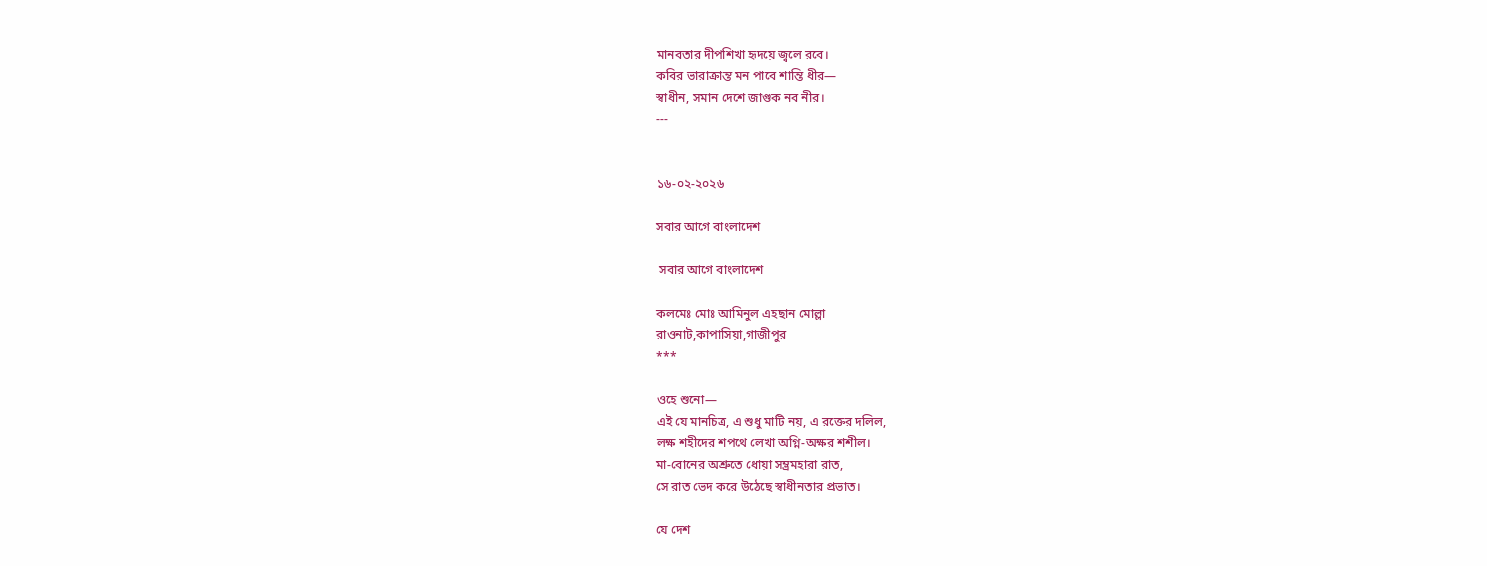মানবতার দীপশিখা হৃদয়ে জ্বলে রবে।
কবির ভারাক্রান্ত মন পাবে শান্তি ধীর—
স্বাধীন, সমান দেশে জাগুক নব নীর।
---


১৬-০২-২০২৬

সবার আগে বাংলাদেশ

 সবার আগে বাংলাদেশ

কলমেঃ মোঃ আমিনুল এহছান মোল্লা
রাওনাট,কাপাসিয়া,গাজীপুর
***

ওহে শুনো—
এই যে মানচিত্র, এ শুধু মাটি নয়, এ রক্তের দলিল,
লক্ষ শহীদের শপথে লেখা অগ্নি-অক্ষর শশীল।
মা-বোনের অশ্রুতে ধোয়া সম্ভ্রমহারা রাত,
সে রাত ভেদ করে উঠেছে স্বাধীনতার প্রভাত।

যে দেশ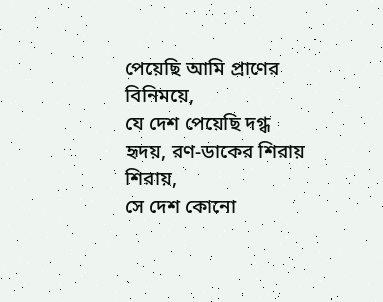পেয়েছি আমি প্রাণের বিনিময়ে,
যে দেশ পেয়েছি দগ্ধ হৃদয়, রণ-ডাকের শিরায় শিরায়,
সে দেশ কোনো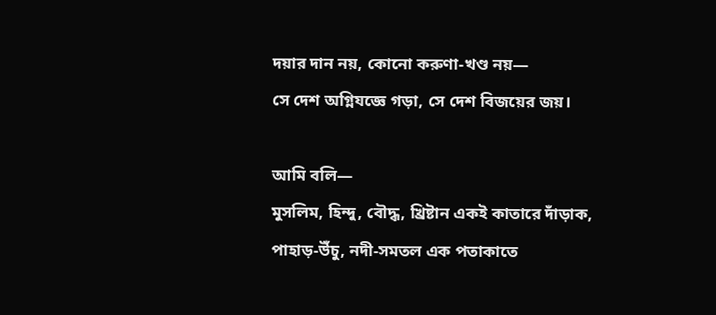দয়ার দান নয়, কোনো করুণা-খণ্ড নয়—
সে দেশ অগ্নিযজ্ঞে গড়া, সে দেশ বিজয়ের জয়।

আমি বলি—
মুসলিম, হিন্দু, বৌদ্ধ, খ্রিষ্টান একই কাতারে দাঁড়াক,
পাহাড়-উঁচু, নদী-সমতল এক পতাকাতে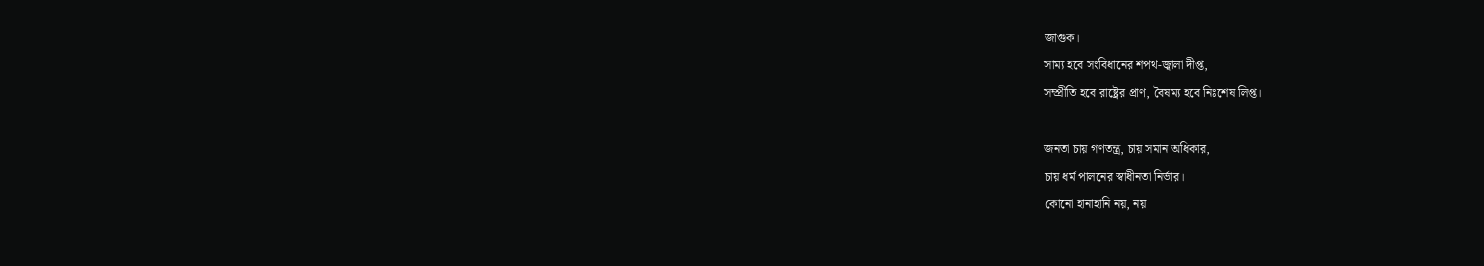জাগুক।
সাম্য হবে সংবিধানের শপথ-জ্বালা দীপ্ত,
সম্প্রীতি হবে রাষ্ট্রের প্রাণ, বৈষম্য হবে নিঃশেষ লিপ্ত।

জনতা চায় গণতন্ত্র, চায় সমান অধিকার,
চায় ধর্ম পালনের স্বাধীনতা নির্ভার।
কোনো হানাহানি নয়, নয়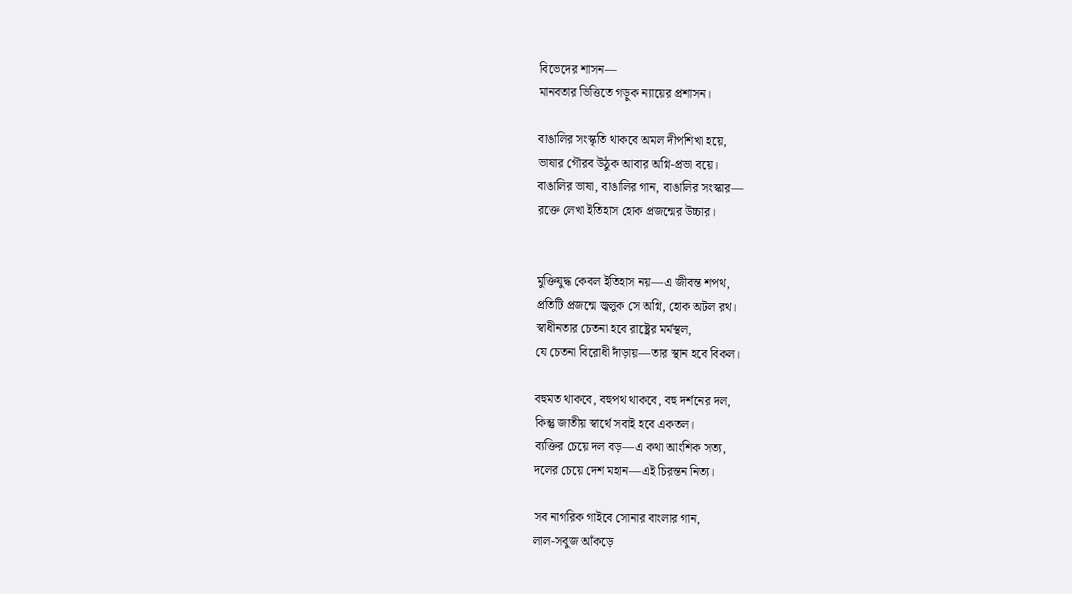বিভেদের শাসন—
মানবতার ভিত্তিতে গড়ুক ন্যায়ের প্রশাসন।

বাঙালির সংস্কৃতি থাকবে অমল দীপশিখা হয়ে,
ভাষার গৌরব উঠুক আবার অগ্নি-প্রভা বয়ে।
বাঙালির ভাষা, বাঙালির গান, বাঙালির সংস্কার—
রক্তে লেখা ইতিহাস হোক প্রজন্মের উচ্চার।


মুক্তিযুদ্ধ কেবল ইতিহাস নয়—এ জীবন্ত শপথ,
প্রতিটি প্রজন্মে জ্বলুক সে অগ্নি, হোক অটল রথ।
স্বাধীনতার চেতনা হবে রাষ্ট্রের মর্মস্থল,
যে চেতনা বিরোধী দাঁড়ায়—তার স্থান হবে বিকল।

বহুমত থাকবে, বহুপথ থাকবে, বহু দর্শনের দল,
কিন্তু জাতীয় স্বার্থে সবাই হবে একতল।
ব্যক্তির চেয়ে দল বড়—এ কথা আংশিক সত্য,
দলের চেয়ে দেশ মহান—এই চিরন্তন নিত্য।

সব নাগরিক গাইবে সোনার বাংলার গান,
লাল-সবুজ আঁকড়ে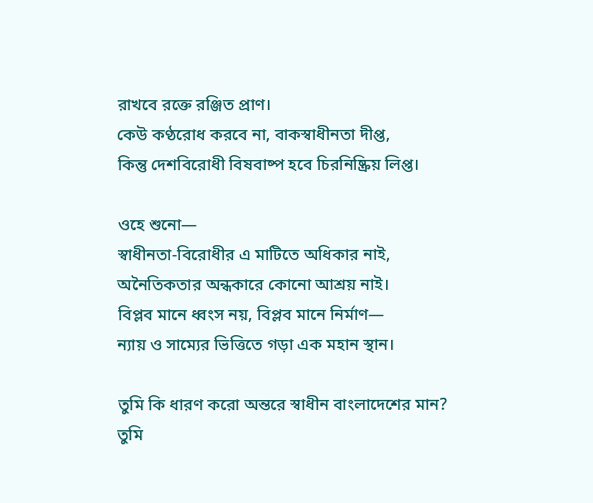রাখবে রক্তে রঞ্জিত প্রাণ।
কেউ কণ্ঠরোধ করবে না, বাকস্বাধীনতা দীপ্ত,
কিন্তু দেশবিরোধী বিষবাষ্প হবে চিরনিষ্ক্রিয় লিপ্ত।

ওহে শুনো—
স্বাধীনতা-বিরোধীর এ মাটিতে অধিকার নাই,
অনৈতিকতার অন্ধকারে কোনো আশ্রয় নাই।
বিপ্লব মানে ধ্বংস নয়, বিপ্লব মানে নির্মাণ—
ন্যায় ও সাম্যের ভিত্তিতে গড়া এক মহান স্থান।

তুমি কি ধারণ করো অন্তরে স্বাধীন বাংলাদেশের মান?
তুমি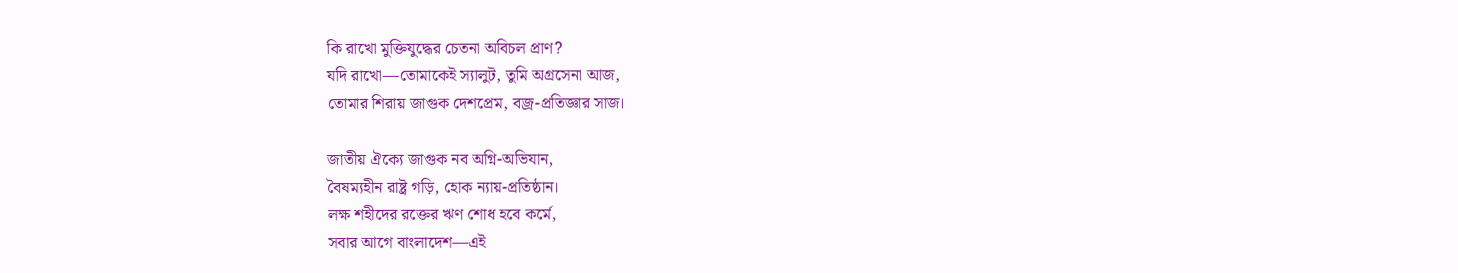কি রাখো মুক্তিযুদ্ধের চেতনা অবিচল প্রাণ?
যদি রাখো—তোমাকেই স্যালুট, তুমি অগ্রসেনা আজ,
তোমার শিরায় জাগুক দেশপ্রেম, বজ্র-প্রতিজ্ঞার সাজ।

জাতীয় ঐক্যে জাগুক নব অগ্নি-অভিযান,
বৈষম্যহীন রাষ্ট্র গড়ি, হোক ন্যায়-প্রতিষ্ঠান।
লক্ষ শহীদের রক্তের ঋণ শোধ হবে কর্মে,
সবার আগে বাংলাদেশ—এই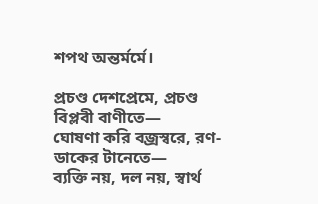শপথ অন্তর্মর্মে।

প্রচণ্ড দেশপ্রেমে, প্রচণ্ড বিপ্লবী বাণীতে—
ঘোষণা করি বজ্রস্বরে, রণ-ডাকের টানেতে—
ব্যক্তি নয়, দল নয়, স্বার্থ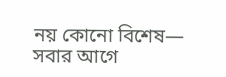নয় কোনো বিশেষ—
সবার আগে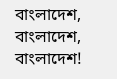বাংলাদেশ, বাংলাদেশ, বাংলাদেশ!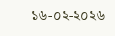১৬-০২-২০২৬